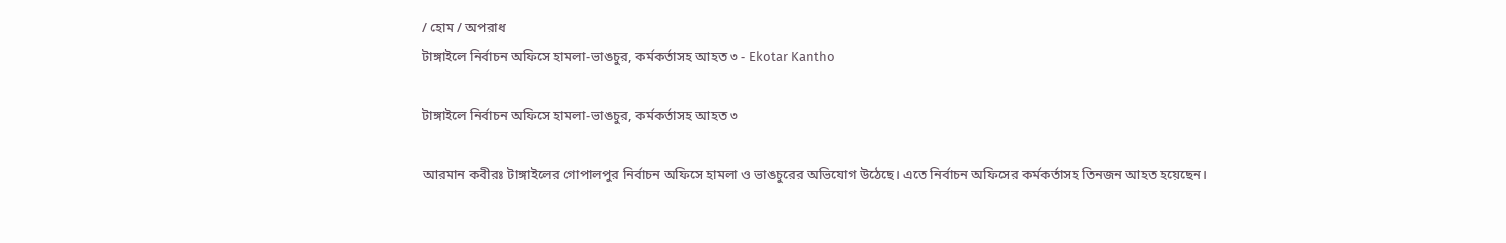/ হোম / অপরাধ
টাঙ্গাইলে নির্বাচন অফিসে হামলা-ভাঙচুর, কর্মকর্তাসহ আহত ৩ - Ekotar Kantho

টাঙ্গাইলে নির্বাচন অফিসে হামলা-ভাঙচুর, কর্মকর্তাসহ আহত ৩

আরমান কবীরঃ টাঙ্গাইলের গোপালপুর নির্বাচন অফিসে হামলা ও ভাঙচুরের অভিযোগ উঠেছে। এতে নির্বাচন অফিসের কর্মকর্তাসহ তিনজন আহত হয়েছেন।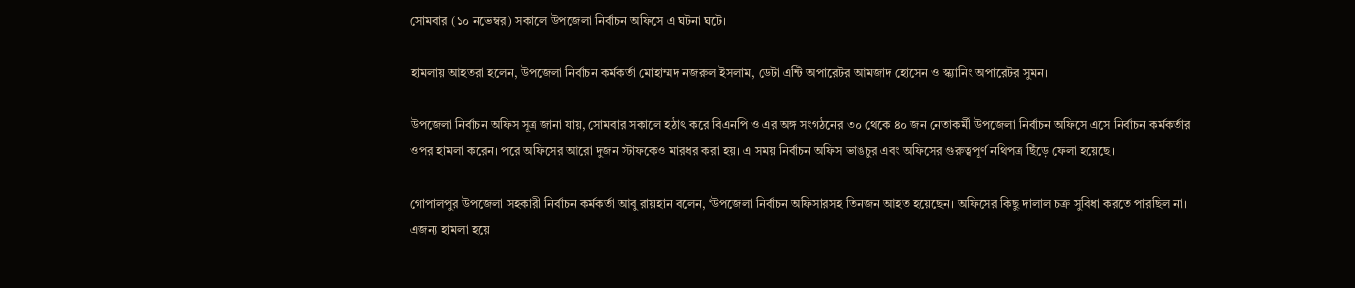সোমবার (১০ নভেম্বর) সকালে উপজেলা নির্বাচন অফিসে এ ঘটনা ঘটে।

হামলায় আহতরা হলেন, উপজেলা নির্বাচন কর্মকর্তা মোহাম্মদ নজরুল ইসলাম, ডেটা এন্টি অপারেটর আমজাদ হোসেন ও স্ক্যানিং অপারেটর সুমন।

উপজেলা নির্বাচন অফিস সূত্র জানা যায়, সোমবার সকালে হঠাৎ করে বিএনপি ও এর অঙ্গ সংগঠনের ৩০ থেকে ৪০ জন নেতাকর্মী উপজেলা নির্বাচন অফিসে এসে নির্বাচন কর্মকর্তার ওপর হামলা করেন। পরে অফিসের আরো দুজন স্টাফকেও মারধর করা হয়। এ সময় নির্বাচন অফিস ভাঙচুর এবং অফিসের গুরুত্বপূর্ণ নথিপত্র ছিঁড়ে ফেলা হয়েছে।

গোপালপুর উপজেলা সহকারী নির্বাচন কর্মকর্তা আবু রায়হান বলেন, ‘উপজেলা নির্বাচন অফিসারসহ তিনজন আহত হয়েছেন। অফিসের কিছু দালাল চক্র সুবিধা করতে পারছিল না। এজন্য হামলা হয়ে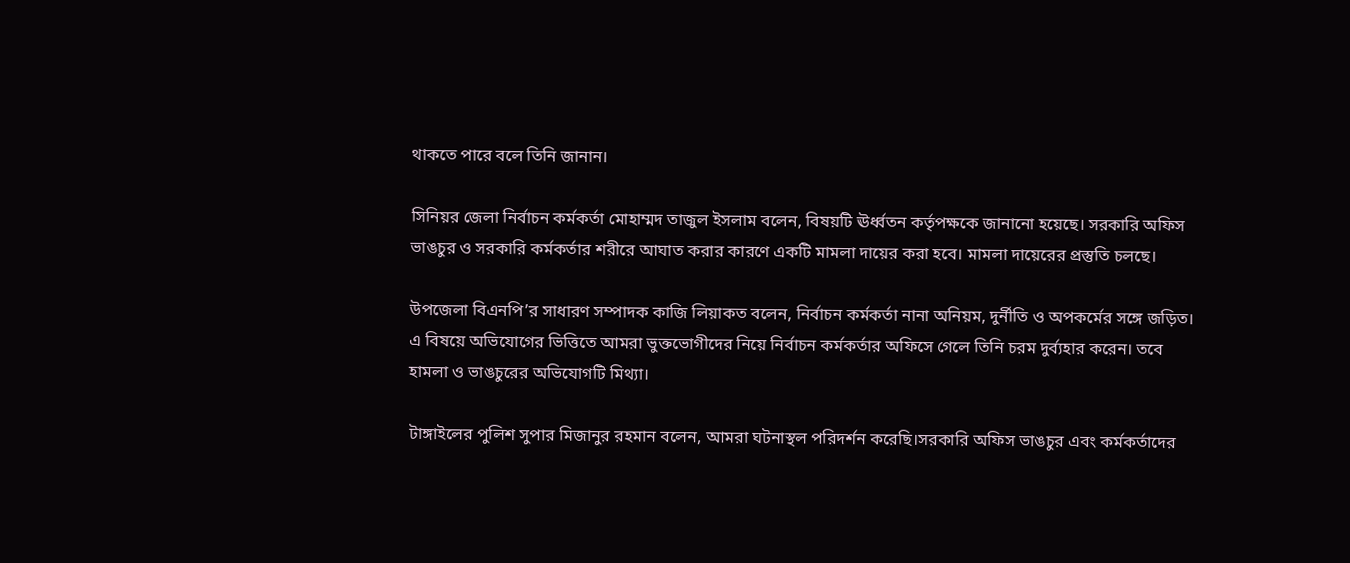থাকতে পারে বলে তিনি জানান।

সিনিয়র জেলা নির্বাচন কর্মকর্তা মোহাম্মদ তাজুল ইসলাম বলেন, বিষয়টি ঊর্ধ্বতন কর্তৃপক্ষকে জানানো হয়েছে। সরকারি অফিস ভাঙচুর ও সরকারি কর্মকর্তার শরীরে আঘাত করার কারণে একটি মামলা দায়ের করা হবে। মামলা দায়েরের প্রস্তুতি চলছে।

উপজেলা বিএনপি’র সাধারণ সম্পাদক কাজি লিয়াকত বলেন, নির্বাচন কর্মকর্তা নানা অনিয়ম, দুর্নীতি ও অপকর্মের সঙ্গে জড়িত। এ বিষয়ে অভিযোগের ভিত্তিতে আমরা ভুক্তভোগীদের নিয়ে নির্বাচন কর্মকর্তার অফিসে গেলে তিনি চরম দুর্ব্যহার করেন। তবে হামলা ও ভাঙচুরের অভিযোগটি মিথ্যা।

টাঙ্গাইলের পুলিশ সুপার মিজানুর রহমান বলেন, আমরা ঘটনাস্থল পরিদর্শন করেছি।সরকারি অফিস ভাঙচুর এবং কর্মকর্তাদের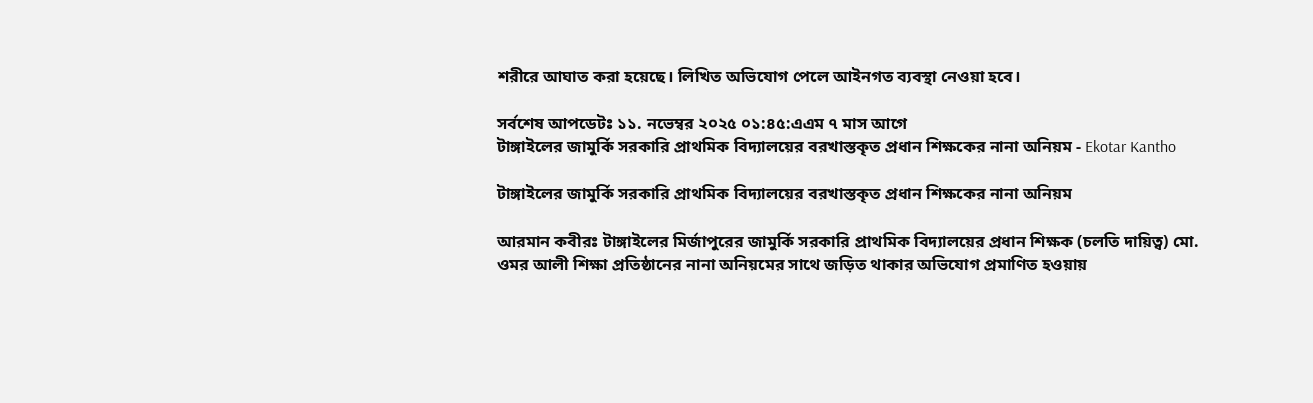শরীরে আঘাত করা হয়েছে। লিখিত অভিযোগ পেলে আইনগত ব্যবস্থা নেওয়া হবে।

সর্বশেষ আপডেটঃ ১১. নভেম্বর ২০২৫ ০১:৪৫:এএম ৭ মাস আগে
টাঙ্গাইলের জামুর্কি সরকারি প্রাথমিক বিদ্যালয়ের বরখাস্তকৃত প্রধান শিক্ষকের নানা অনিয়ম - Ekotar Kantho

টাঙ্গাইলের জামুর্কি সরকারি প্রাথমিক বিদ্যালয়ের বরখাস্তকৃত প্রধান শিক্ষকের নানা অনিয়ম

আরমান কবীরঃ টাঙ্গাইলের মির্জাপুরের জামুর্কি সরকারি প্রাথমিক বিদ্যালয়ের প্রধান শিক্ষক (চলতি দায়িত্ব) মো. ওমর আলী শিক্ষা প্রতিষ্ঠানের নানা অনিয়মের সাথে জড়িত থাকার অভিযোগ প্রমাণিত হওয়ায়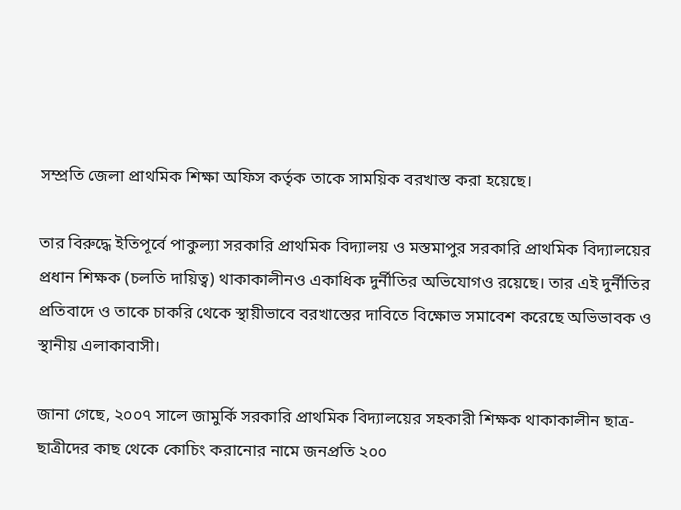সম্প্রতি জেলা প্রাথমিক শিক্ষা অফিস কর্তৃক তাকে সাময়িক বরখাস্ত করা হয়েছে।

তার বিরুদ্ধে ইতিপূর্বে পাকুল্যা সরকারি প্রাথমিক বিদ্যালয় ও মস্তমাপুর সরকারি প্রাথমিক বিদ্যালয়ের প্রধান শিক্ষক (চলতি দায়িত্ব) থাকাকালীনও একাধিক দুর্নীতির অভিযোগও রয়েছে। তার এই দুর্নীতির প্রতিবাদে ও তাকে চাকরি থেকে স্থায়ীভাবে বরখাস্তের দাবিতে বিক্ষোভ সমাবেশ করেছে অভিভাবক ও স্থানীয় এলাকাবাসী।

জানা গেছে, ২০০৭ সালে জামুর্কি সরকারি প্রাথমিক বিদ্যালয়ের সহকারী শিক্ষক থাকাকালীন ছাত্র-ছাত্রীদের কাছ থেকে কোচিং করানোর নামে জনপ্রতি ২০০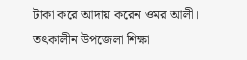টাকা করে আদায় করেন ওমর আলী। তৎকালীন উপজেলা শিক্ষা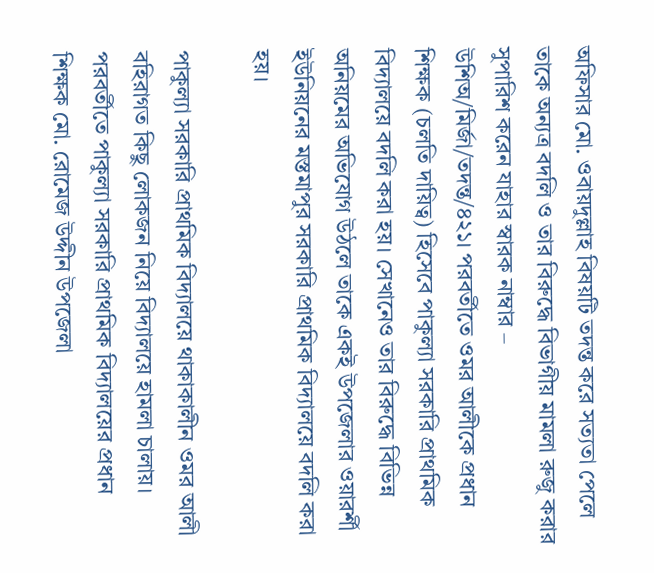অফিসার মো. ওবায়দুল্লাহ বিষয়টি তদন্ত করে সত্যতা পেলে তাকে অন্যত্র বদলি ও তার বিরুদ্ধে বিভাগীয় মামলা রুজু করার সুপারিশ করেন যাহার স্বারক নাম্বার – উশিঅ/মির্জা/তদন্ত/৪২১। পরবর্তীতে ওমর আলীকে প্রধান শিক্ষক (চলতি দায়িত্ব) হিসেবে পাকুল্যা সরকারি প্রাথমিক বিদ্যালয়ে বদলি করা হয়। সেখানেও তার বিরুদ্ধে বিভিন্ন অনিয়মের অভিযোগ উঠলে তাকে একই উপজেলার ওয়ারর্শী ইউনিয়নের মস্তমাপুর সরকারি প্রাথমিক বিদ্যালয়ে বদলি করা হয়।

পাকুল্যা সরকারি প্রাথমিক বিদ্যালয়ে থাকাকালীন ওমর আলী বহিরাগত কিছু লোকজন নিয়ে বিদ্যালয়ে হামলা চালায়। পরবর্তীতে পাকুল্যা সরকারি প্রাথমিক বিদ্যালয়ের প্রধান শিক্ষক মো. রোমেজ উদ্দীন উপজেলা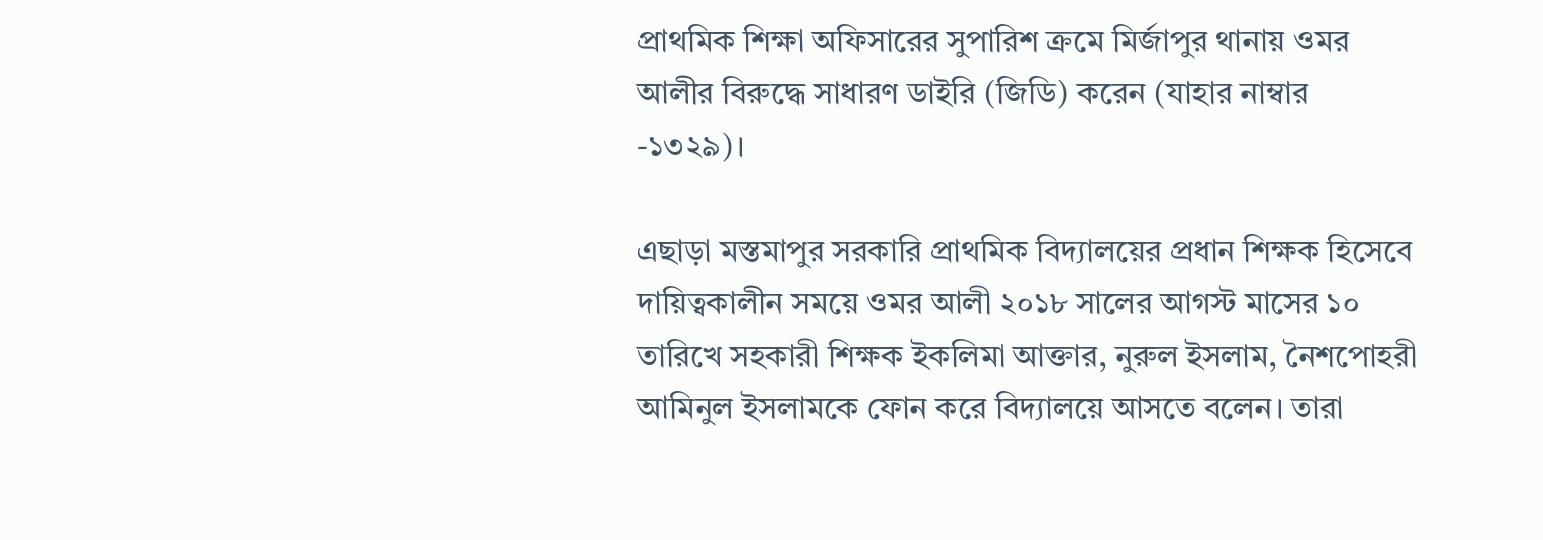প্রাথমিক শিক্ষা অফিসারের সুপারিশ ক্রমে মির্জাপুর থানায় ওমর আলীর বিরুদ্ধে সাধারণ ডাইরি (জিডি) করেন (যাহার নাম্বার -১৩২৯)।

এছাড়া মস্তমাপুর সরকারি প্রাথমিক বিদ্যালয়ের প্রধান শিক্ষক হিসেবে দায়িত্বকালীন সময়ে ওমর আলী ২০১৮ সালের আগস্ট মাসের ১০ তারিখে সহকারী শিক্ষক ইকলিমা আক্তার, নুরুল ইসলাম, নৈশপোহরী আমিনুল ইসলামকে ফোন করে বিদ্যালয়ে আসতে বলেন। তারা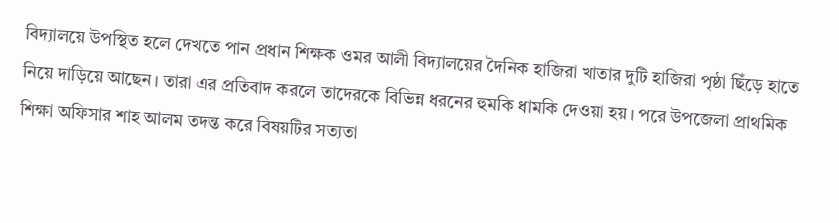বিদ্যালয়ে উপস্থিত হলে দেখতে পান প্রধান শিক্ষক ওমর আলী বিদ্যালয়ের দৈনিক হাজিরা খাতার দুটি হাজিরা পৃষ্ঠা ছিঁড়ে হাতে নিয়ে দাড়িয়ে আছেন। তারা এর প্রতিবাদ করলে তাদেরকে বিভিন্ন ধরনের হুমকি ধামকি দেওয়া হয়। পরে উপজেলা প্রাথমিক শিক্ষা অফিসার শাহ আলম তদন্ত করে বিষয়টির সত্যতা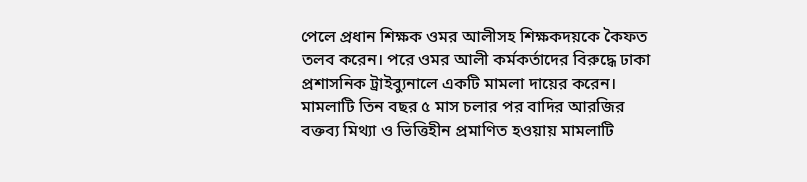পেলে প্রধান শিক্ষক ওমর আলীসহ শিক্ষকদয়কে কৈফত তলব করেন। পরে ওমর আলী কর্মকর্তাদের বিরুদ্ধে ঢাকা প্রশাসনিক ট্রাইব্যুনালে একটি মামলা দায়ের করেন। মামলাটি তিন বছর ৫ মাস চলার পর বাদির আরজির বক্তব্য মিথ্যা ও ভিত্তিহীন প্রমাণিত হওয়ায় মামলাটি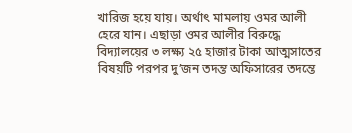খারিজ হয়ে যায়। অর্থাৎ মামলায় ওমর আলী হেরে যান। এছাড়া ওমর আলীর বিরুদ্ধে বিদ্যালয়ের ৩ লক্ষ্য ২৫ হাজার টাকা আত্মসাতের বিষয়টি পরপর দু’জন তদন্ত অফিসারের তদন্তে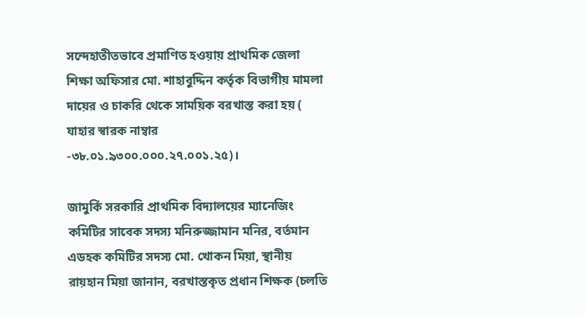সন্দেহাতীতভাবে প্রমাণিত হওয়ায় প্রাথমিক জেলা শিক্ষা অফিসার মো. শাহাবুদ্দিন কর্তৃক বিভাগীয় মামলা দায়ের ও চাকরি থেকে সাময়িক বরখাস্ত করা হয় ( যাহার স্বারক নাম্বার -৩৮.০১.৯৩০০.০০০.২৭.০০১.২৫)।

জামুর্কি সরকারি প্রাথমিক বিদ্যালয়ের ম্যানেজিং কমিটির সাবেক সদস্য মনিরুজ্জামান মনির, বর্তমান এডহক কমিটির সদস্য মো. খোকন মিয়া, স্থানীয় রায়হান মিয়া জানান, বরখাস্তকৃত প্রধান শিক্ষক (চলতি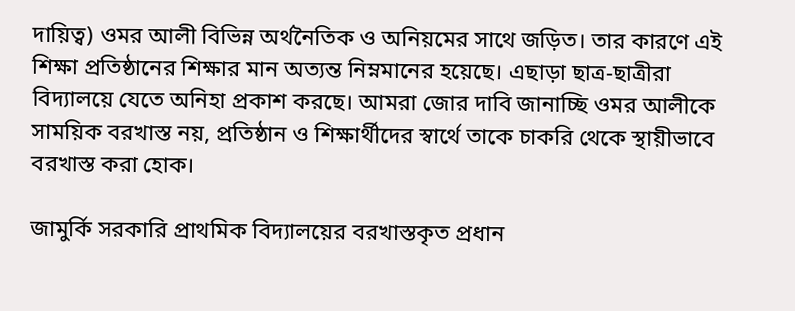দায়িত্ব) ওমর আলী বিভিন্ন অর্থনৈতিক ও অনিয়মের সাথে জড়িত। তার কারণে এই শিক্ষা প্রতিষ্ঠানের শিক্ষার মান অত্যন্ত নিম্নমানের হয়েছে। এছাড়া ছাত্র-ছাত্রীরা বিদ্যালয়ে যেতে অনিহা প্রকাশ করছে। আমরা জোর দাবি জানাচ্ছি ওমর আলীকে সাময়িক বরখাস্ত নয়, প্রতিষ্ঠান ও শিক্ষার্থীদের স্বার্থে তাকে চাকরি থেকে স্থায়ীভাবে বরখাস্ত করা হোক।

জামুর্কি সরকারি প্রাথমিক বিদ্যালয়ের বরখাস্তকৃত প্রধান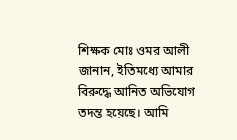শিক্ষক মোঃ ওমর আলী জানান, ইতিমধ্যে আমার বিরুদ্ধে আনিত অভিযোগ তদন্ত হয়েছে। আমি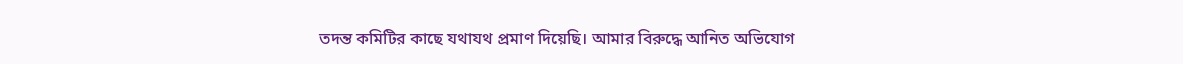তদন্ত কমিটির কাছে যথাযথ প্রমাণ দিয়েছি। আমার বিরুদ্ধে আনিত অভিযোগ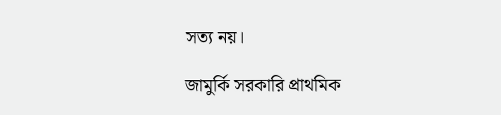সত্য নয়।

জামুর্কি সরকারি প্রাথমিক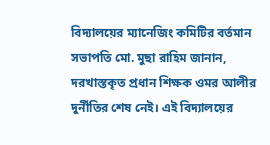বিদ্যালয়ের ম্যানেজিং কমিটির বর্তমান সভাপতি মো. মুছা রাহিম জানান, দরখাস্তকৃত প্রধান শিক্ষক ওমর আলীর দুর্নীতির শেষ নেই। এই বিদ্যালয়ের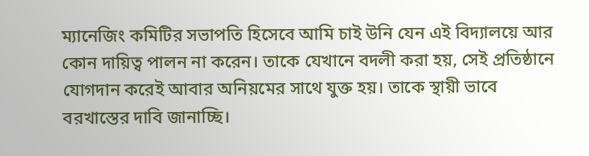ম্যানেজিং কমিটির সভাপতি হিসেবে আমি চাই উনি যেন এই বিদ্যালয়ে আর কোন দায়িত্ব পালন না করেন। তাকে যেখানে বদলী করা হয়, সেই প্রতিষ্ঠানে যোগদান করেই আবার অনিয়মের সাথে যুক্ত হয়। তাকে স্থায়ী ভাবে বরখাস্তের দাবি জানাচ্ছি।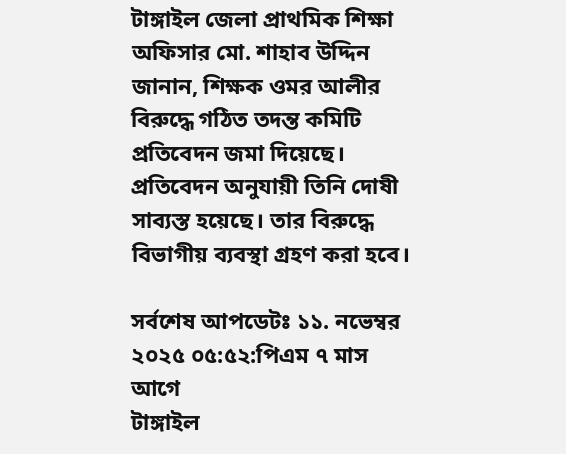টাঙ্গাইল জেলা প্রাথমিক শিক্ষা অফিসার মো. শাহাব উদ্দিন জানান, শিক্ষক ওমর আলীর বিরুদ্ধে গঠিত তদন্ত কমিটি প্রতিবেদন জমা দিয়েছে। প্রতিবেদন অনুযায়ী তিনি দোষী সাব্যস্ত হয়েছে। তার বিরুদ্ধে বিভাগীয় ব্যবস্থা গ্রহণ করা হবে।

সর্বশেষ আপডেটঃ ১১. নভেম্বর ২০২৫ ০৫:৫২:পিএম ৭ মাস আগে
টাঙ্গাইল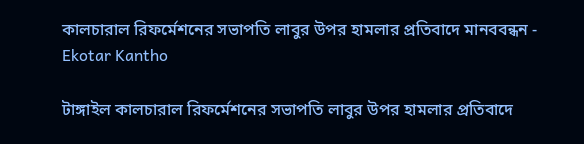কালচারাল রিফর্মেশনের সভাপতি লাবুর উপর হামলার প্রতিবাদে মানববন্ধন - Ekotar Kantho

টাঙ্গাইল কালচারাল রিফর্মেশনের সভাপতি লাবুর উপর হামলার প্রতিবাদে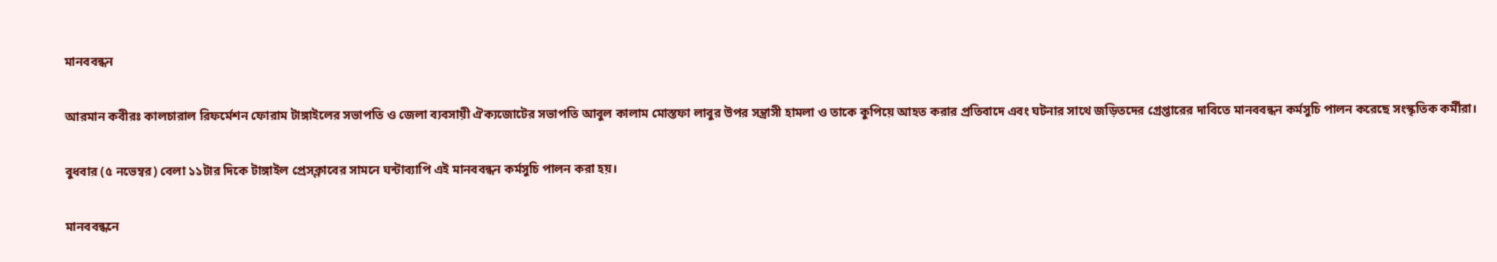মানববন্ধন

আরমান কবীরঃ কালচারাল রিফর্মেশন ফোরাম টাঙ্গাইলের সভাপতি ও জেলা ব্যবসায়ী ঐক্যজোটের সভাপতি আবুল কালাম মোস্তফা লাবুর উপর সন্ত্রাসী হামলা ও তাকে কুপিয়ে আহত করার প্রতিবাদে এবং ঘটনার সাথে জড়িতদের গ্রেপ্তারের দাবিতে মানববন্ধন কর্মসুচি পালন করেছে সংস্কৃতিক কর্মীরা।

বুধবার (৫ নভেম্বর) বেলা ১১টার দিকে টাঙ্গাইল প্রেসক্লাবের সামনে ঘন্টাব্যাপি এই মানববন্ধন কর্মসুচি পালন করা হয়।

মানববন্ধনে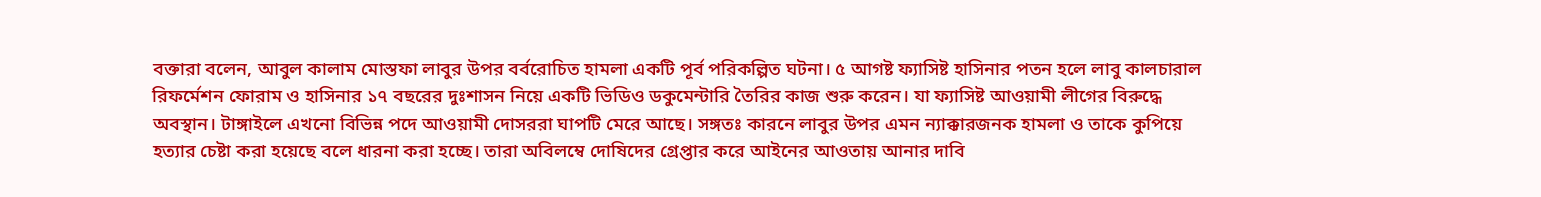বক্তারা বলেন, আবুল কালাম মোস্তফা লাবুর উপর বর্বরোচিত হামলা একটি পূর্ব পরিকল্পিত ঘটনা। ৫ আগষ্ট ফ্যাসিষ্ট হাসিনার পতন হলে লাবু কালচারাল রিফর্মেশন ফোরাম ও হাসিনার ১৭ বছরের দুঃশাসন নিয়ে একটি ভিডিও ডকুমেন্টারি তৈরির কাজ শুরু করেন। যা ফ্যাসিষ্ট আওয়ামী লীগের বিরুদ্ধে অবস্থান। টাঙ্গাইলে এখনো বিভিন্ন পদে আওয়ামী দোসররা ঘাপটি মেরে আছে। সঙ্গতঃ কারনে লাবুর উপর এমন ন্যাক্কারজনক হামলা ও তাকে কুপিয়ে হত্যার চেষ্টা করা হয়েছে বলে ধারনা করা হচ্ছে। তারা অবিলম্বে দোষিদের গ্রেপ্তার করে আইনের আওতায় আনার দাবি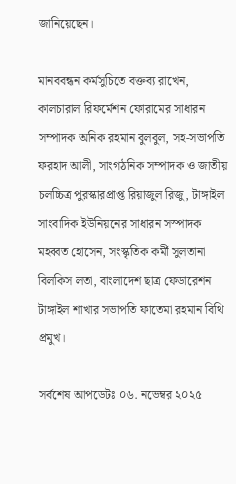জানিয়েছেন।

মানববন্ধন কর্মসুচিতে বক্তব্য রাখেন, কালচারাল রিফর্মেশন ফোরামের সাধারন সম্পাদক অনিক রহমান বুলবুল, সহ-সভাপতি ফরহাদ আলী, সাংগঠনিক সম্পাদক ও জাতীয় চলচ্চিত্র পুরস্কারপ্রাপ্ত রিয়াজুল রিজু, টাঙ্গাইল সাংবাদিক ইউনিয়নের সাধারন সস্পাদক মহব্বত হোসেন, সংস্কৃতিক কর্মী সুলতানা বিলকিস লতা, বাংলাদেশ ছাত্র ফেডারেশন টাঙ্গাইল শাখার সভাপতি ফাতেমা রহমান বিথি প্রমুখ।

সর্বশেষ আপডেটঃ ০৬. নভেম্বর ২০২৫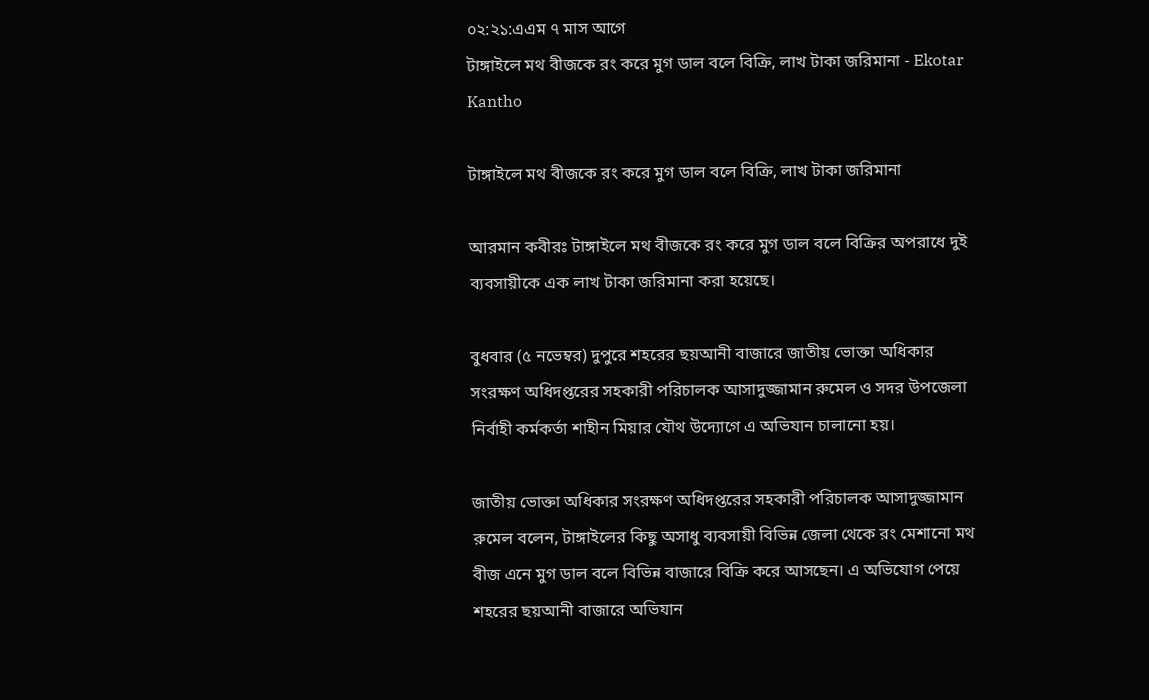০২:২১:এএম ৭ মাস আগে
টাঙ্গাইলে মথ বীজকে রং করে মুগ ডাল বলে বিক্রি, লাখ টাকা জরিমানা - Ekotar Kantho

টাঙ্গাইলে মথ বীজকে রং করে মুগ ডাল বলে বিক্রি, লাখ টাকা জরিমানা

আরমান কবীরঃ টাঙ্গাইলে মথ বীজকে রং করে মুগ ডাল বলে বিক্রির অপরাধে দুই ব্যবসায়ীকে এক লাখ টাকা জরিমানা করা হয়েছে।

বুধবার (৫ নভেম্বর) দুপুরে শহরের ছয়আনী বাজারে জাতীয় ভোক্তা অধিকার সংরক্ষণ অধিদপ্তরের সহকারী পরিচালক আসাদুজ্জামান রুমেল ও সদর উপজেলা নির্বাহী কর্মকর্তা শাহীন মিয়ার যৌথ উদ্যোগে এ অভিযান চালানো হয়।

জাতীয় ভোক্তা অধিকার সংরক্ষণ অধিদপ্তরের সহকারী পরিচালক আসাদুজ্জামান রুমেল বলেন, টাঙ্গাইলের কিছু অসাধু ব্যবসায়ী বিভিন্ন জেলা থেকে রং মেশানো মথ বীজ এনে মুগ ডাল বলে বিভিন্ন বাজারে বিক্রি করে আসছেন। এ অভিযোগ পেয়ে শহরের ছয়আনী বাজারে অভিযান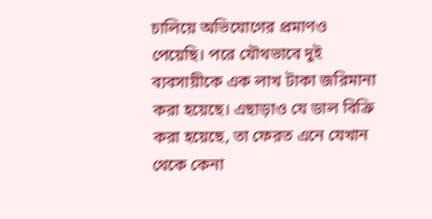চালিয়ে অভিযোগের প্রমাণও পেয়েছি। পরে যৌথভাবে দুই ব্যবসায়ীকে এক লাখ টাকা জরিমানা করা হয়েছে। এছাড়াও যে ডাল বিক্রি করা হয়েছে, তা ফেরত এনে যেখান থেকে কেনা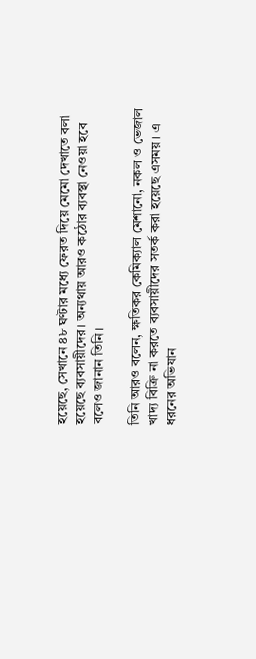হয়েছে, সেখানে ৪৮ ঘণ্টার মধ্যে ফেরত দিয়ে মেমো দেখাতে বলা হয়েছে ব্যবসায়ীদের। অন্যথায় আরও কঠোর ব্যবস্থা নেওয়া হবে বলেও জানান তিনি।

তিনি আরও বলেন, ক্ষতিকর কেমিক্যাল মেশানো, নকল ও ভেজাল খাদ্য বিক্রি না করতে ব্যবসায়ীদের সতর্ক করা হয়েছে এসময়। এ ধরনের অভিযান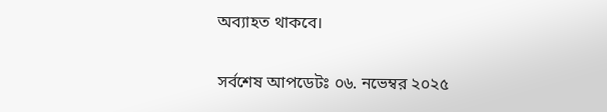অব্যাহত থাকবে।

সর্বশেষ আপডেটঃ ০৬. নভেম্বর ২০২৫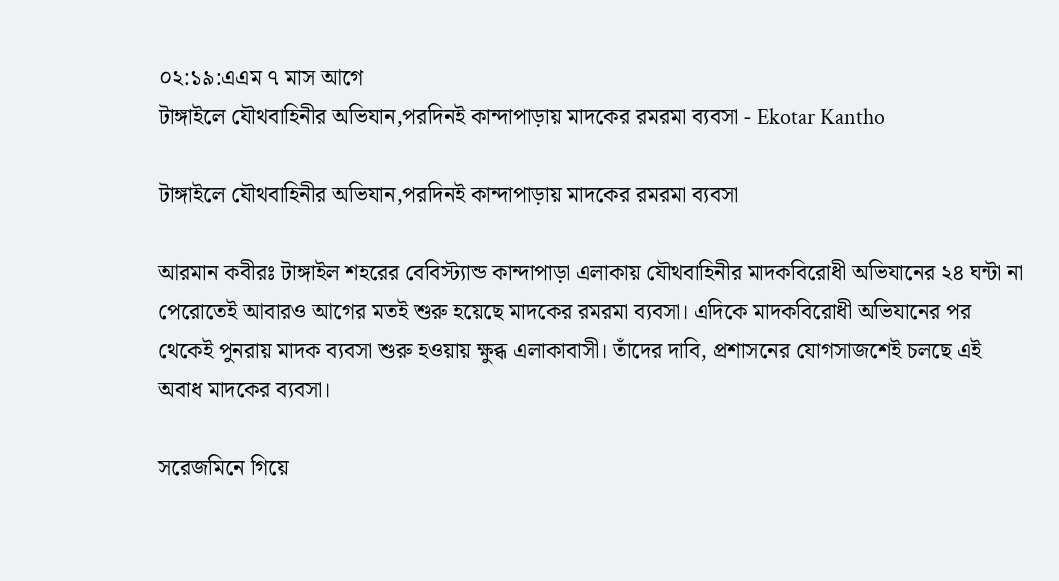০২:১৯:এএম ৭ মাস আগে
টাঙ্গাইলে যৌথবাহিনীর অভিযান,পরদিনই কান্দাপাড়ায় মাদকের রমরমা ব্যবসা - Ekotar Kantho

টাঙ্গাইলে যৌথবাহিনীর অভিযান,পরদিনই কান্দাপাড়ায় মাদকের রমরমা ব্যবসা

আরমান কবীরঃ টাঙ্গাইল শহরের বেবিস্ট্যান্ড কান্দাপাড়া এলাকায় যৌথবাহিনীর মাদকবিরোধী অভিযানের ২৪ ঘন্টা না পেরোতেই আবারও আগের মতই শুরু হয়েছে মাদকের রমরমা ব্যবসা। এদিকে মাদকবিরোধী অভিযানের পর থেকেই পুনরায় মাদক ব্যবসা শুরু হওয়ায় ক্ষুব্ধ এলাকাবাসী। তাঁদের দাবি, প্রশাসনের যোগসাজশেই চলছে এই অবাধ মাদকের ব্যবসা।

সরেজমিনে গিয়ে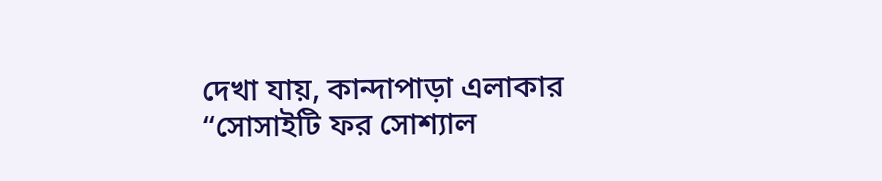দেখা যায়, কান্দাপাড়া এলাকার “সোসাইটি ফর সোশ্যাল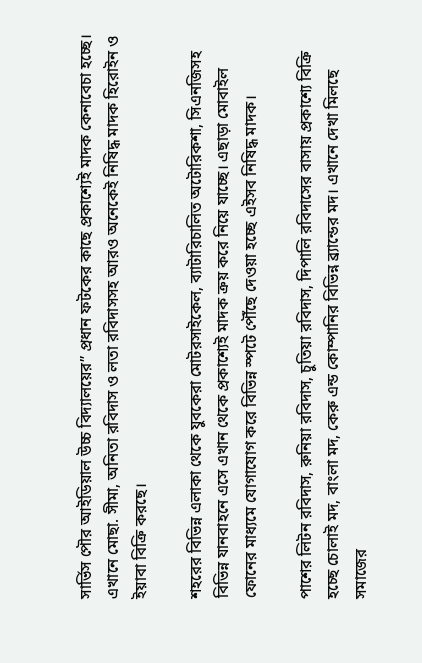সার্ভিস পৌর আইডিয়াল উচ্চ বিদ্যালয়ের” প্রধান ফটকের কাছে প্রকাশ্যেই মাদক কেনাবেচা হচ্ছে। এখানে মোছা. সীমা, অনিতা রবিদাস ও লতা রবিদাসসহ আরও অনেকেই নিষিদ্ধ মাদক হিরোইন ও ইয়াবা বিক্রি করছে।

শহরের বিভিন্ন এলাকা থেকে যুবকেরা মোটরসাইকেল, ব্যাটারিচালিত অটোরিকশা, সিএনজিসহ বিভিন্ন যানবাহনে এসে এখান থেকে প্রকাশ্যেই মাদক ক্রয় করে নিয়ে যাচ্ছে। এছাড়া মোবাইল ফোনের মাধ্যমে যোগাযোগ করে বিভিন্ন স্পটে পৌঁছে দেওয়া হচ্ছে এইসব নিষিদ্ধ মাদক।

পাশের লিটন রবিদাস, রুনিয়া রবিদাস, চুতিয়া রবিদাস, দিপালি রবিদাসের বাসায় প্রকাশ্যে বিক্রি হচ্ছে চোলাই মদ, বাংলা মদ, কেরু এন্ড কোম্পানির বিভিন্ন ব্র্যান্ডের মদ। এখানে দেখা মিলছে সমাজের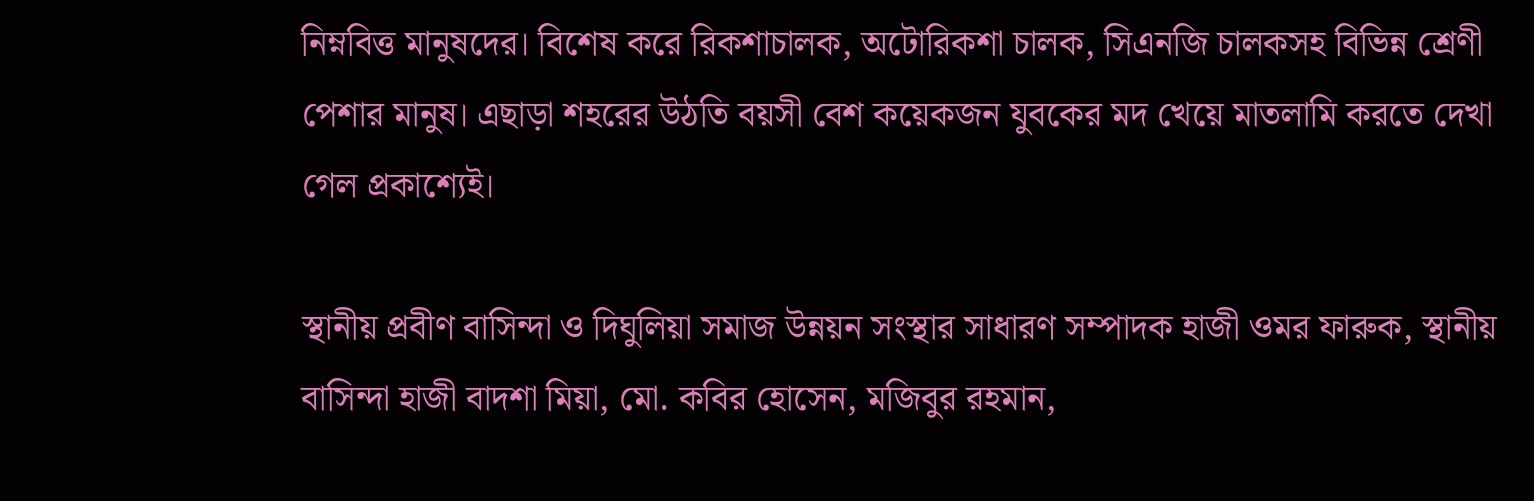নিম্নবিত্ত মানুষদের। বিশেষ করে রিকশাচালক, অটোরিকশা চালক, সিএনজি চালকসহ বিভিন্ন শ্রেণী পেশার মানুষ। এছাড়া শহরের উঠতি বয়সী বেশ কয়েকজন যুবকের মদ খেয়ে মাতলামি করতে দেখা গেল প্রকাশ্যেই।

স্থানীয় প্রবীণ বাসিন্দা ও দিঘুলিয়া সমাজ উন্নয়ন সংস্থার সাধারণ সম্পাদক হাজী ওমর ফারুক, স্থানীয় বাসিন্দা হাজী বাদশা মিয়া, মো. কবির হোসেন, মজিবুর রহমান,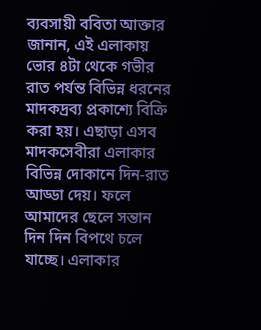ব্যবসায়ী ববিতা আক্তার জানান, এই এলাকায় ভোর ৪টা থেকে গভীর রাত পর্যন্ত বিভিন্ন ধরনের মাদকদ্রব্য প্রকাশ্যে বিক্রি করা হয়। এছাড়া এসব মাদকসেবীরা এলাকার বিভিন্ন দোকানে দিন-রাত আড্ডা দেয়। ফলে আমাদের ছেলে সন্তান দিন দিন বিপথে চলে যাচ্ছে। এলাকার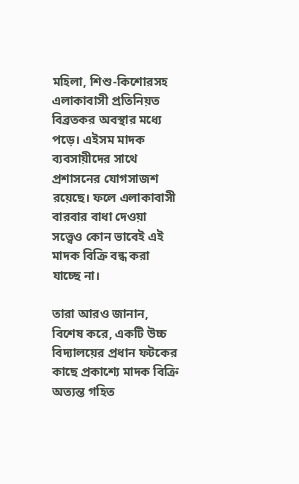মহিলা, শিশু-কিশোরসহ এলাকাবাসী প্রতিনিয়ত বিব্রতকর অবস্থার মধ্যে পড়ে। এইসম মাদক ব্যবসায়ীদের সাথে প্রশাসনের যোগসাজশ রয়েছে। ফলে এলাকাবাসী বারবার বাধা দেওয়া সত্ত্বেও কোন ভাবেই এই মাদক বিক্রি বন্ধ করা যাচ্ছে না।

তারা আরও জানান, বিশেষ করে, একটি উচ্চ বিদ্যালয়ের প্রধান ফটকের কাছে প্রকাশ্যে মাদক বিক্রি অত্যন্ত গহিত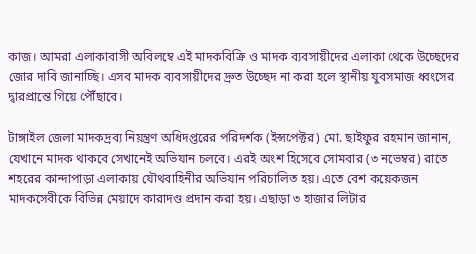কাজ। আমরা এলাকাবাসী অবিলম্বে এই মাদকবিক্রি ও মাদক ব্যবসায়ীদের এলাকা থেকে উচ্ছেদের জোর দাবি জানাচ্ছি। এসব মাদক ব্যবসায়ীদের দ্রুত উচ্ছেদ না করা হলে স্থানীয় যুবসমাজ ধ্বংসের দ্বারপ্রান্তে গিয়ে পৌঁছাবে।

টাঙ্গাইল জেলা মাদকদ্রব্য নিয়ন্ত্রণ অধিদপ্তরের পরিদর্শক (ইন্সপেক্টর) মো. ছাইফুর রহমান জানান, যেখানে মাদক থাকবে সেখানেই অভিযান চলবে। এরই অংশ হিসেবে সোমবার (৩ নভেম্বর) রাতে শহরের কান্দাপাড়া এলাকায় যৌথবাহিনীর অভিযান পরিচালিত হয়। এতে বেশ কয়েকজন মাদকসেবীকে বিভিন্ন মেয়াদে কারাদণ্ড প্রদান করা হয়। এছাড়া ৩ হাজার লিটার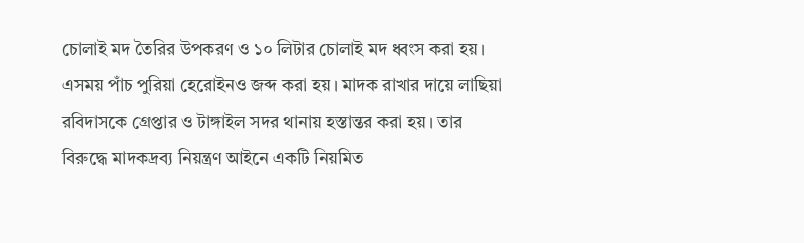চোলাই মদ তৈরির উপকরণ ও ১০ লিটার চোলাই মদ ধ্বংস করা হয়। এসময় পাঁচ পুরিয়া হেরোইনও জব্দ করা হয়। মাদক রাখার দায়ে লাছিয়া রবিদাসকে গ্রেপ্তার ও টাঙ্গাইল সদর থানায় হস্তান্তর করা হয়। তার বিরুদ্ধে মাদকদ্রব্য নিয়ন্ত্রণ আইনে একটি নিয়মিত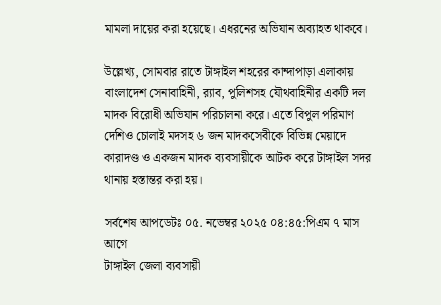মামলা দায়ের করা হয়েছে। এধরনের অভিযান অব্যাহত থাকবে।

উল্লেখ্য, সোমবার রাতে টাঙ্গাইল শহরের কান্দাপাড়া এলাকায় বাংলাদেশ সেনাবাহিনী, র‍‍্যাব, পুলিশসহ যৌথবাহিনীর একটি দল মাদক বিরোধী অভিযান পরিচালনা করে। এতে বিপুল পরিমাণ দেশিও চোলাই মদসহ ৬ জন মাদকসেবীকে বিভিন্ন মেয়াদে কারাদণ্ড ও একজন মাদক ব্যবসায়ীকে আটক করে টাঙ্গাইল সদর থানায় হস্তান্তর করা হয়।

সর্বশেষ আপডেটঃ ০৫. নভেম্বর ২০২৫ ০৪:৪৫:পিএম ৭ মাস আগে
টাঙ্গাইল জেলা ব্যবসায়ী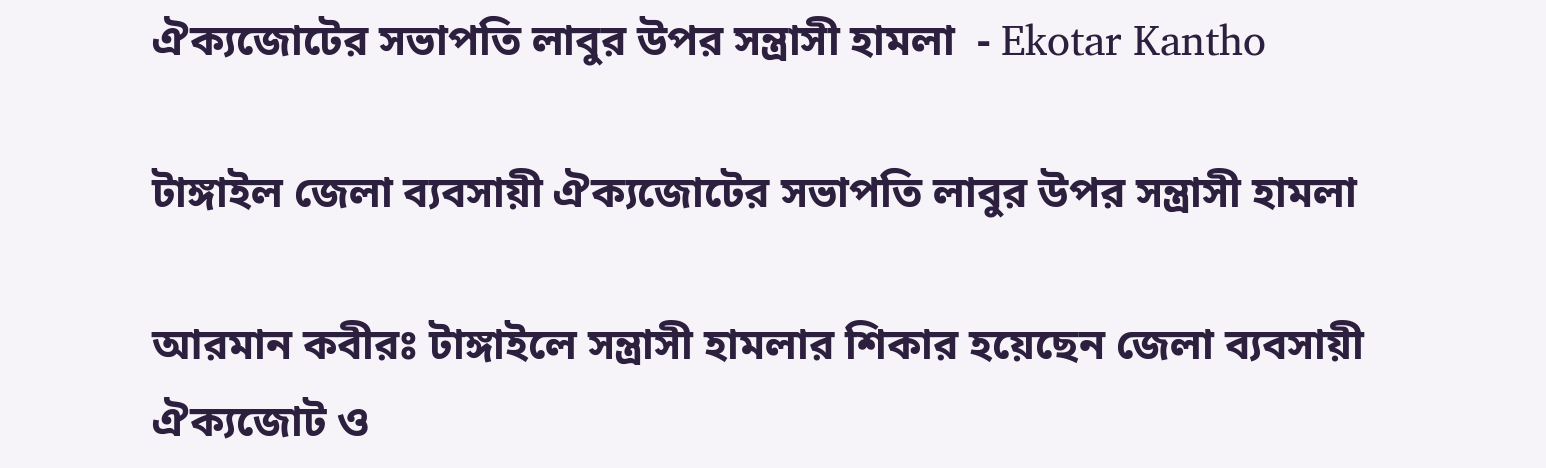ঐক্যজোটের সভাপতি লাবুর উপর সন্ত্রাসী হামলা  - Ekotar Kantho

টাঙ্গাইল জেলা ব্যবসায়ী ঐক্যজোটের সভাপতি লাবুর উপর সন্ত্রাসী হামলা

আরমান কবীরঃ টাঙ্গাইলে সন্ত্রাসী হামলার শিকার হয়েছেন জেলা ব্যবসায়ী ঐক্যজোট ও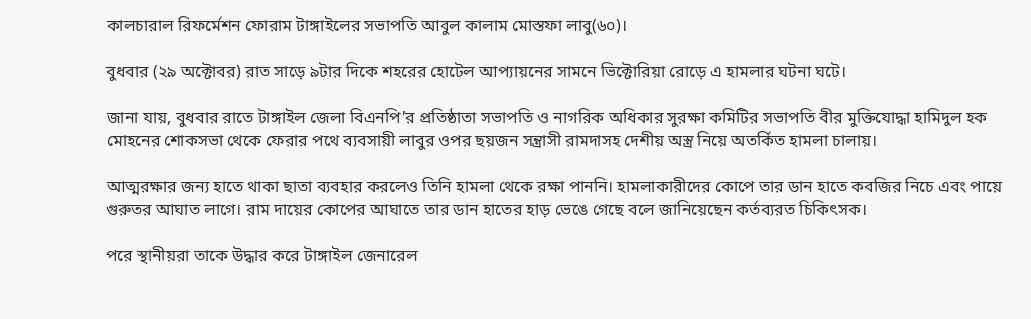কালচারাল রিফর্মেশন ফোরাম টাঙ্গাইলের সভাপতি আবুল কালাম মোস্তফা লাবু(৬০)।

বুধবার (২৯ অক্টোবর) রাত সাড়ে ৯টার দিকে শহরের হোটেল আপ্যায়নের সামনে ভিক্টোরিয়া রোড়ে এ হামলার ঘটনা ঘটে।

জানা যায়, বুধবার রাতে টাঙ্গাইল জেলা বিএনপি’র প্রতিষ্ঠাতা সভাপতি ও নাগরিক অধিকার সুরক্ষা কমিটির সভাপতি বীর মুক্তিযোদ্ধা হামিদুল হক মোহনের শোকসভা থেকে ফেরার পথে ব্যবসায়ী লাবুর ওপর ছয়জন সন্ত্রাসী রামদাসহ দেশীয় অস্ত্র নিয়ে অতর্কিত হামলা চালায়।

আত্মরক্ষার জন্য হাতে থাকা ছাতা ব্যবহার করলেও তিনি হামলা থেকে রক্ষা পাননি। হামলাকারীদের কোপে তার ডান হাতে কবজির নিচে এবং পায়ে গুরুতর আঘাত লাগে। রাম দায়ের কোপের আঘাতে তার ডান হাতের হাড় ভেঙে গেছে বলে জানিয়েছেন কর্তব্যরত চিকিৎসক।

পরে স্থানীয়রা তাকে উদ্ধার করে টাঙ্গাইল জেনারেল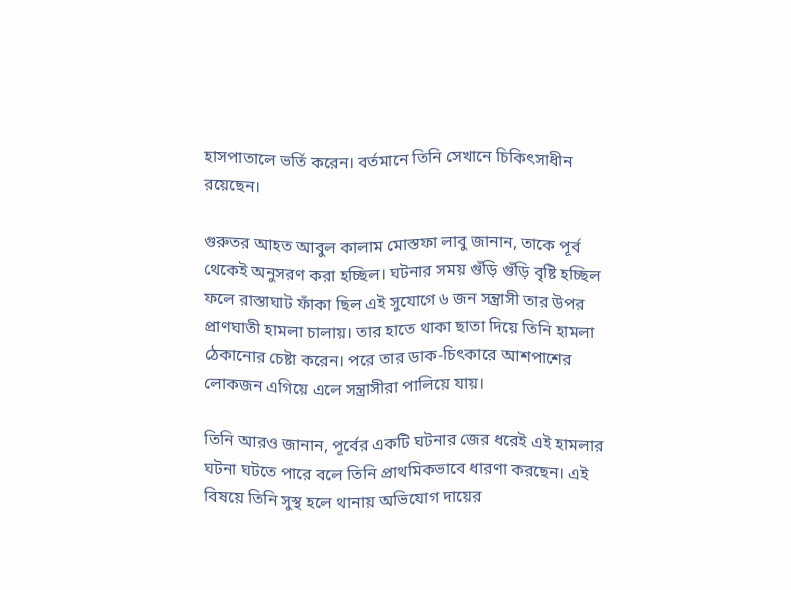হাসপাতালে ভর্তি করেন। বর্তমানে তিনি সেখানে চিকিৎসাধীন রয়েছেন।

গুরুতর আহত আবুল কালাম মোস্তফা লাবু জানান, তাকে পূর্ব থেকেই অনুসরণ করা হচ্ছিল। ঘটনার সময় গুঁড়ি গুঁড়ি বৃষ্টি হচ্ছিল ফলে রাস্তাঘাট ফাঁকা ছিল এই সুযোগে ৬ জন সন্ত্রাসী তার উপর প্রাণঘাতী হামলা চালায়। তার হাতে থাকা ছাতা দিয়ে তিনি হামলা ঠেকানোর চেষ্টা করেন। পরে তার ডাক-চিৎকারে আশপাশের লোকজন এগিয়ে এলে সন্ত্রাসীরা পালিয়ে যায়।

তিনি আরও জানান, পূর্বের একটি ঘটনার জের ধরেই এই হামলার ঘটনা ঘটতে পারে বলে তিনি প্রাথমিকভাবে ধারণা করছেন। এই বিষয়ে তিনি সুস্থ হলে থানায় অভিযোগ দায়ের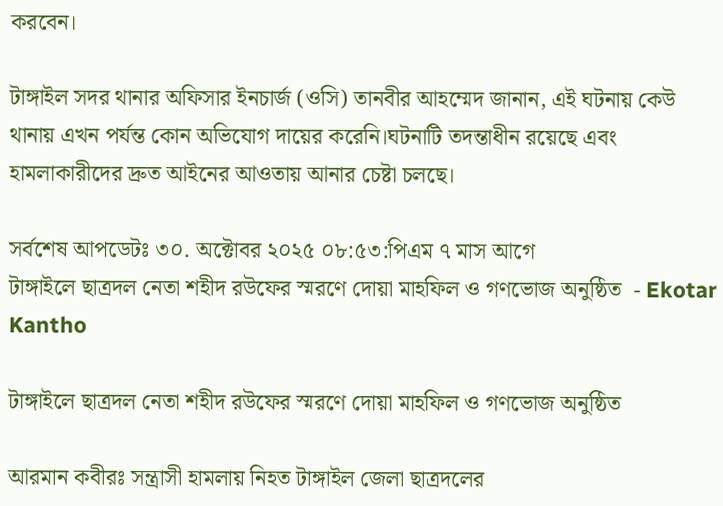করবেন।

টাঙ্গাইল সদর থানার অফিসার ইনচার্জ (ওসি) তানবীর আহম্মেদ জানান, এই ঘটনায় কেউ থানায় এখন পর্যন্ত কোন অভিযোগ দায়ের করেনি।ঘটনাটি তদন্তাধীন রয়েছে এবং হামলাকারীদের দ্রুত আইনের আওতায় আনার চেষ্টা চলছে।

সর্বশেষ আপডেটঃ ৩০. অক্টোবর ২০২৫ ০৮:৫৩:পিএম ৭ মাস আগে
টাঙ্গাইলে ছাত্রদল নেতা শহীদ রউফের স্মরণে দোয়া মাহফিল ও গণভোজ অনুষ্ঠিত  - Ekotar Kantho

টাঙ্গাইলে ছাত্রদল নেতা শহীদ রউফের স্মরণে দোয়া মাহফিল ও গণভোজ অনুষ্ঠিত

আরমান কবীরঃ সন্ত্রাসী হামলায় নিহত টাঙ্গাইল জেলা ছাত্রদলের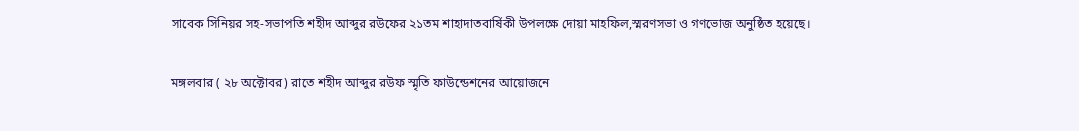সাবেক সিনিয়র সহ-সভাপতি শহীদ আব্দুর রউফের ২১তম শাহাদাতবার্ষিকী উপলক্ষে দোয়া মাহফিল,স্মরণসভা ও গণভোজ অনুষ্ঠিত হয়েছে।

মঙ্গলবার ( ২৮ অক্টোবর) রাতে শহীদ আব্দুর রউফ স্মৃতি ফাউন্ডেশনের আয়োজনে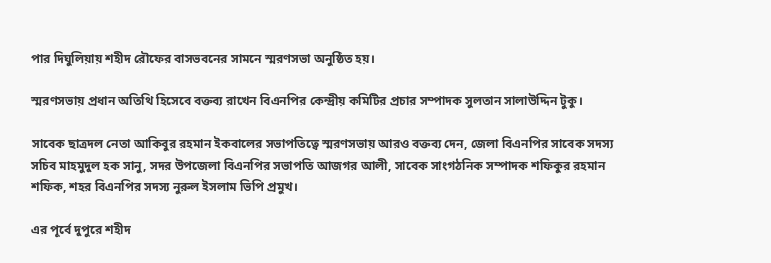পার দিঘুলিয়ায় শহীদ রৌফের বাসভবনের সামনে স্মরণসভা অনুষ্ঠিত হয়।

স্মরণসভায় প্রধান অতিথি হিসেবে বক্তব্য রাখেন বিএনপির কেন্দ্রীয় কমিটির প্রচার সম্পাদক সুলতান সালাউদ্দিন টুকু।

সাবেক ছাত্রদল নেতা আকিবুর রহমান ইকবালের সভাপতিত্বে স্মরণসভায় আরও বক্তব্য দেন, জেলা বিএনপির সাবেক সদস্য সচিব মাহমুদুল হক সানু, সদর উপজেলা বিএনপির সভাপতি আজগর আলী, সাবেক সাংগঠনিক সম্পাদক শফিকুর রহমান শফিক, শহর বিএনপির সদস্য নুরুল ইসলাম ভিপি প্রমুখ।

এর পূর্বে দুপুরে শহীদ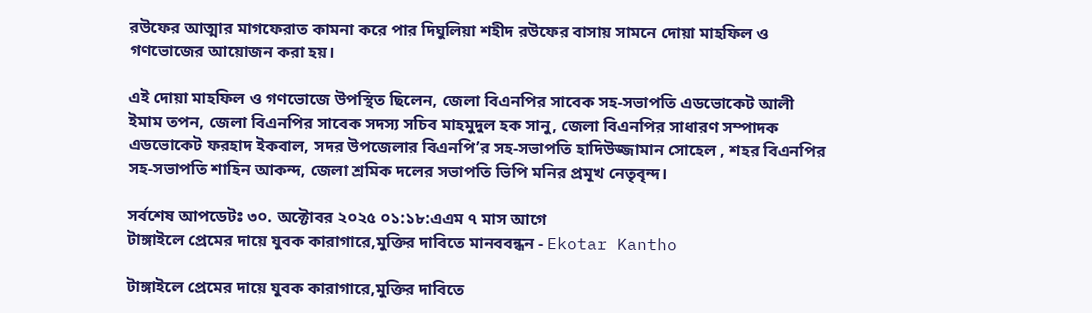রউফের আত্মার মাগফেরাত কামনা করে পার দিঘুলিয়া শহীদ রউফের বাসায় সামনে দোয়া মাহফিল ও গণভোজের আয়োজন করা হয়।

এই দোয়া মাহফিল ও গণভোজে উপস্থিত ছিলেন, জেলা বিএনপির সাবেক সহ-সভাপতি এডভোকেট আলী ইমাম তপন, জেলা বিএনপির সাবেক সদস্য সচিব মাহমুদুল হক সানু, জেলা বিএনপির সাধারণ সম্পাদক এডভোকেট ফরহাদ ইকবাল, সদর উপজেলার বিএনপি’র সহ-সভাপতি হাদিউজ্জামান সোহেল , শহর বিএনপির সহ-সভাপতি শাহিন আকন্দ, জেলা শ্রমিক দলের সভাপতি ভিপি মনির প্রমূখ নেতৃবৃন্দ।

সর্বশেষ আপডেটঃ ৩০. অক্টোবর ২০২৫ ০১:১৮:এএম ৭ মাস আগে
টাঙ্গাইলে প্রেমের দায়ে যুবক কারাগারে,মুক্তির দাবিতে মানববন্ধন - Ekotar Kantho

টাঙ্গাইলে প্রেমের দায়ে যুবক কারাগারে,মুক্তির দাবিতে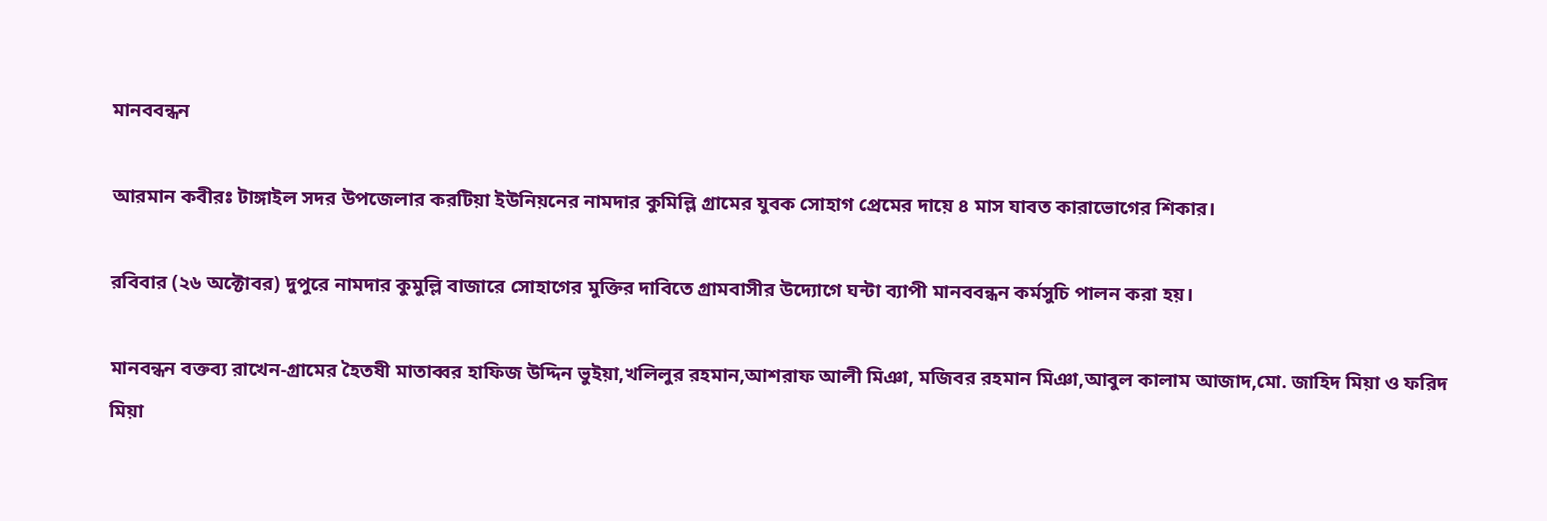মানববন্ধন

আরমান কবীরঃ টাঙ্গাইল সদর উপজেলার করটিয়া ইউনিয়নের নামদার কুমিল্লি গ্রামের যুবক সোহাগ প্রেমের দায়ে ৪ মাস যাবত কারাভোগের শিকার।

রবিবার (২৬ অক্টোবর) দুপুরে নামদার কুমুল্লি বাজারে সোহাগের মুক্তির দাবিতে গ্রামবাসীর উদ্যোগে ঘন্টা ব্যাপী মানববন্ধন কর্মসুচি পালন করা হয়।

মানবন্ধন বক্তব্য রাখেন-গ্রামের হৈতষী মাতাব্বর হাফিজ উদ্দিন ভুইয়া,খলিলুর রহমান,আশরাফ আলী মিঞা, মজিবর রহমান মিঞা,আবুল কালাম আজাদ,মো. জাহিদ মিয়া ও ফরিদ মিয়া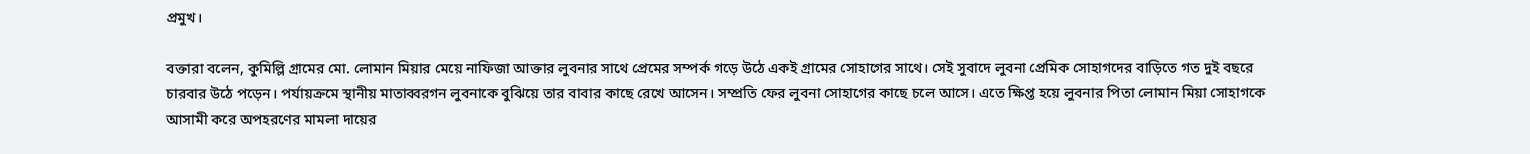প্রমুখ।

বক্তারা বলেন, কুমিল্লি গ্রামের মো. লোমান মিয়ার মেয়ে নাফিজা আক্তার লুবনার সাথে প্রেমের সম্পর্ক গড়ে উঠে একই গ্রামের সোহাগের সাথে। সেই সুবাদে লুবনা প্রেমিক সোহাগদের বাড়িতে গত দুই বছরে চারবার উঠে পড়েন। পর্যায়ক্রমে স্থানীয় মাতাব্বরগন লুবনাকে বুঝিয়ে তার বাবার কাছে রেখে আসেন। সম্প্রতি ফের লুবনা সোহাগের কাছে চলে আসে। এতে ক্ষিপ্ত হয়ে লুবনার পিতা লোমান মিয়া সোহাগকে আসামী করে অপহরণের মামলা দায়ের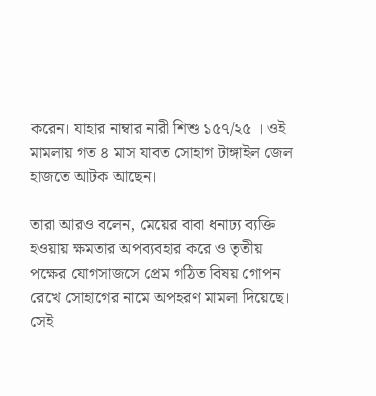করেন। যাহার নাম্বার নারী শিশু ১৫৭/২৫ । ওই মামলায় গত ৪ মাস যাবত সোহাগ টাঙ্গাইল জেল হাজতে আটক আছেন।

তারা আরও বলেন, মেয়ের বাবা ধনাঢ্য ব্যক্তি হওয়ায় ক্ষমতার অপব্যবহার করে ও তৃতীয় পক্ষের যোগসাজসে প্রেম গঠিত বিষয় গোপন রেখে সোহাগের নামে অপহরণ মামলা দিয়েছে। সেই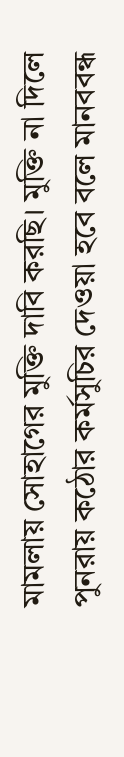মামলায় সোহাগের মুক্তি দাবি করছি। মুক্তি না দিলে পুনরায় কঠোর কর্মসুচির দেওয়া হবে বলে মানববন্ধ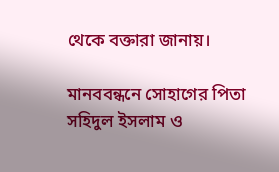থেকে বক্তারা জানায়।

মানববন্ধনে সোহাগের পিতা সহিদুল ইসলাম ও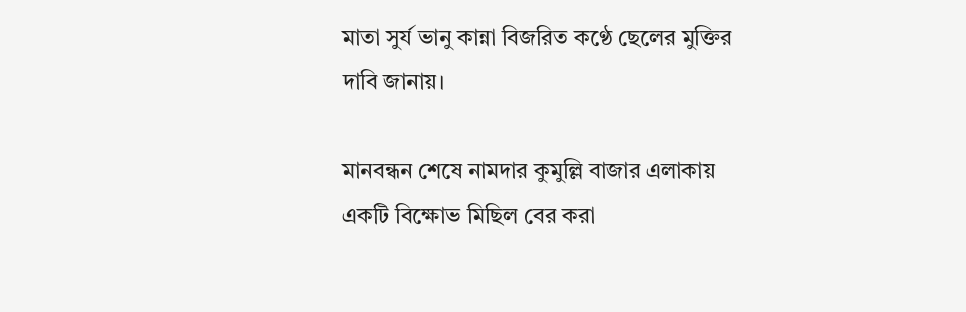মাতা সুর্য ভানু কান্না বিজরিত কণ্ঠে ছেলের মুক্তির দাবি জানায়।

মানবন্ধন শেষে নামদার কুমুল্লি বাজার এলাকায় একটি বিক্ষোভ মিছিল বের করা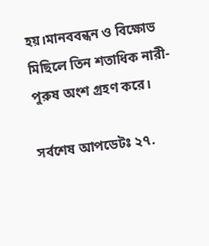হয়।মানববন্ধন ও বিক্ষোভ মিছিলে তিন শতাধিক নারী-পুরুষ অংশ গ্রহণ করে।

সর্বশেষ আপডেটঃ ২৭.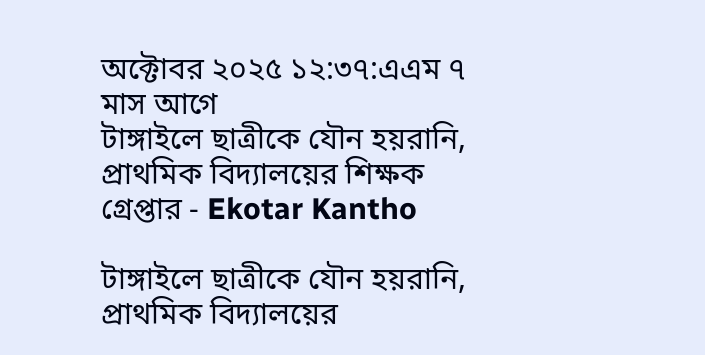অক্টোবর ২০২৫ ১২:৩৭:এএম ৭ মাস আগে
টাঙ্গাইলে ছাত্রীকে যৌন হয়রানি, প্রাথমিক বিদ্যালয়ের শিক্ষক গ্রেপ্তার - Ekotar Kantho

টাঙ্গাইলে ছাত্রীকে যৌন হয়রানি, প্রাথমিক বিদ্যালয়ের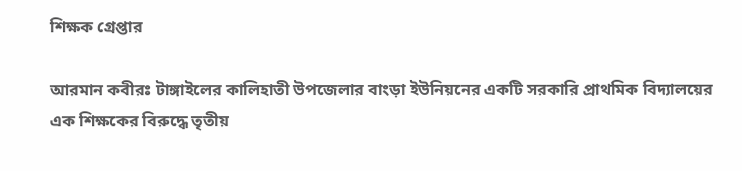শিক্ষক গ্রেপ্তার

আরমান কবীরঃ টাঙ্গাইলের কালিহাতী উপজেলার বাংড়া ইউনিয়নের একটি সরকারি প্রাথমিক বিদ্যালয়ের এক শিক্ষকের বিরুদ্ধে তৃতীয়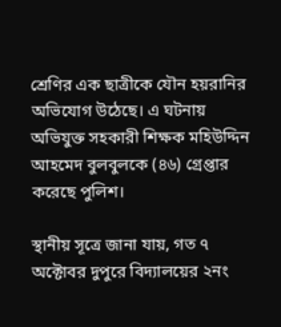শ্রেণির এক ছাত্রীকে যৌন হয়রানির অভিযোগ উঠেছে। এ ঘটনায় অভিযুক্ত সহকারী শিক্ষক মহিউদ্দিন আহমেদ বুলবুলকে (৪৬) গ্রেপ্তার করেছে পুলিশ।

স্থানীয় সূত্রে জানা যায়, গত ৭ অক্টোবর দুপুরে বিদ্যালয়ের ২নং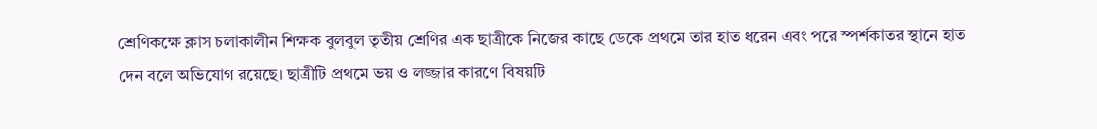শ্রেণিকক্ষে ক্লাস চলাকালীন শিক্ষক বুলবুল তৃতীয় শ্রেণির এক ছাত্রীকে নিজের কাছে ডেকে প্রথমে তার হাত ধরেন এবং পরে স্পর্শকাতর স্থানে হাত দেন বলে অভিযোগ রয়েছে। ছাত্রীটি প্রথমে ভয় ও লজ্জার কারণে বিষয়টি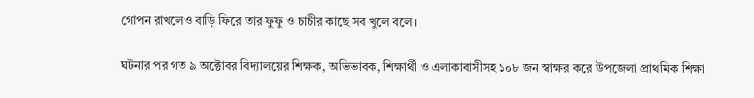গোপন রাখলেও বাড়ি ফিরে তার ফুফু ও চাচীর কাছে সব খুলে বলে।

ঘটনার পর গত ৯ অক্টোবর বিদ্যালয়ের শিক্ষক, অভিভাবক, শিক্ষার্থী ও এলাকাবাসীসহ ১০৮ জন স্বাক্ষর করে উপজেলা প্রাথমিক শিক্ষা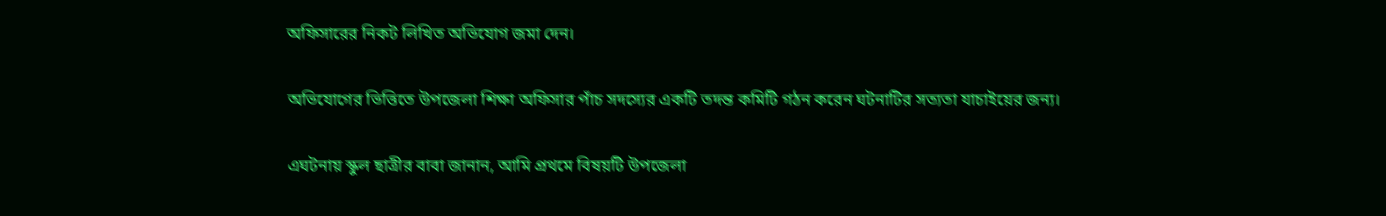অফিসারের নিকট লিখিত অভিযোগ জমা দেন।

অভিযোগের ভিত্তিতে উপজেলা শিক্ষা অফিসার পাঁচ সদস্যের একটি তদন্ত কমিটি গঠন করেন ঘটনাটির সত্যতা যাচাইয়ের জন্য।

এঘটনায় স্কুল ছাত্রীর বাবা জানান, আমি প্রথমে বিষয়টি উপজেলা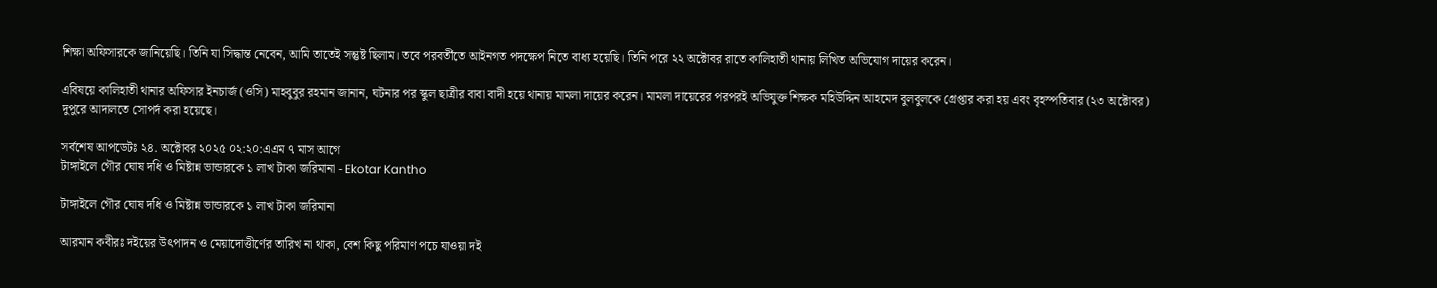শিক্ষা অফিসারকে জানিয়েছি। তিনি যা সিদ্ধান্ত নেবেন, আমি তাতেই সন্তুষ্ট ছিলাম। তবে পরবর্তীতে আইনগত পদক্ষেপ নিতে বাধ্য হয়েছি। তিনি পরে ২২ অক্টোবর রাতে কালিহাতী থানায় লিখিত অভিযোগ দায়ের করেন।

এবিষয়ে কালিহাতী থানার অফিসার ইনচার্জ (ওসি) মাহবুবুর রহমান জানান, ঘটনার পর স্কুল ছাত্রীর বাবা বাদী হয়ে থানায় মামলা দায়ের করেন। মামলা দায়েরের পরপরই অভিযুক্ত শিক্ষক মহিউদ্দিন আহমেদ বুলবুলকে গ্রেপ্তার করা হয় এবং বৃহস্পতিবার (২৩ অক্টোবর) দুপুরে আদালতে সোপর্দ করা হয়েছে।

সর্বশেষ আপডেটঃ ২৪. অক্টোবর ২০২৫ ০২:২০:এএম ৭ মাস আগে
টাঙ্গাইলে গৌর ঘোষ দধি ও মিষ্টান্ন ভান্ডারকে ১ লাখ টাকা জরিমানা - Ekotar Kantho

টাঙ্গাইলে গৌর ঘোষ দধি ও মিষ্টান্ন ভান্ডারকে ১ লাখ টাকা জরিমানা

আরমান কবীরঃ দইয়ের উৎপাদন ও মেয়াদোত্তীর্ণের তারিখ না থাকা, বেশ কিছু পরিমাণ পচে যাওয়া দই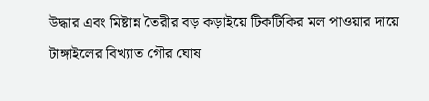উদ্ধার এবং মিষ্টান্ন তৈরীর বড় কড়াইয়ে টিকটিকির মল পাওয়ার দায়ে টাঙ্গাইলের বিখ্যাত গৌর ঘোষ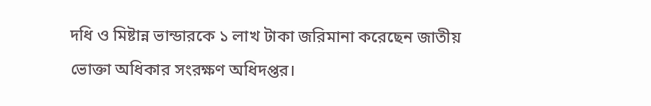দধি ও মিষ্টান্ন ভান্ডারকে ১ লাখ টাকা জরিমানা করেছেন জাতীয় ভোক্তা অধিকার সংরক্ষণ অধিদপ্তর।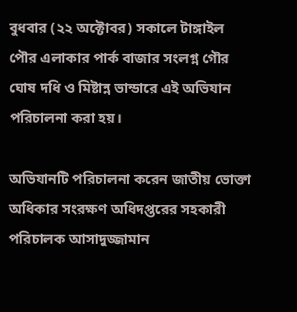বুধবার (২২ অক্টোবর) সকালে টাঙ্গাইল পৌর এলাকার পার্ক বাজার সংলগ্ন গৌর ঘোষ দধি ও মিষ্টান্ন ভান্ডারে এই অভিযান পরিচালনা করা হয়।

অভিযানটি পরিচালনা করেন জাতীয় ভোক্তা অধিকার সংরক্ষণ অধিদপ্তরের সহকারী পরিচালক আসাদুজ্জামান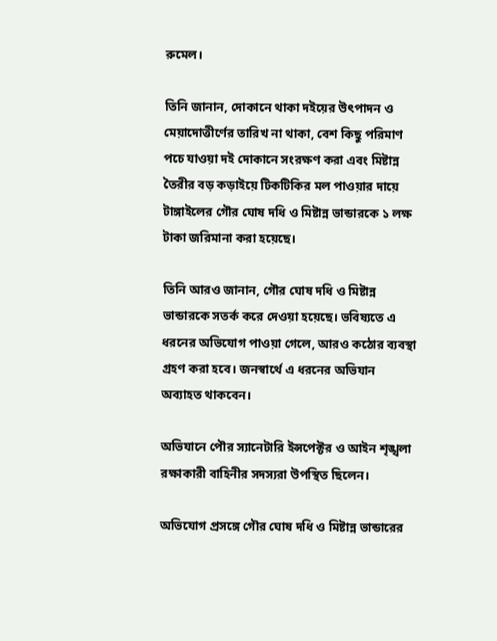রুমেল।

তিনি জানান, দোকানে থাকা দইয়ের উৎপাদন ও মেয়াদোত্তীর্ণের তারিখ না থাকা, বেশ কিছু পরিমাণ পচে যাওয়া দই দোকানে সংরক্ষণ করা এবং মিষ্টান্ন তৈরীর বড় কড়াইয়ে টিকটিকির মল পাওয়ার দায়ে টাঙ্গাইলের গৌর ঘোষ দধি ও মিষ্টান্ন ভান্ডারকে ১ লক্ষ টাকা জরিমানা করা হয়েছে।

তিনি আরও জানান, গৌর ঘোষ দধি ও মিষ্টান্ন ভান্ডারকে সতর্ক করে দেওয়া হয়েছে। ভবিষ্যতে এ ধরনের অভিযোগ পাওয়া গেলে, আরও কঠোর ব্যবস্থা গ্রহণ করা হবে। জনস্বার্থে এ ধরনের অভিযান অব্যাহত থাকবেন।

অভিযানে পৌর স্যানেটারি ইন্সপেক্টর ও আইন শৃঙ্খলা রক্ষাকারী বাহিনীর সদস্যরা উপস্থিত ছিলেন।

অভিযোগ প্রসঙ্গে গৌর ঘোষ দধি ও মিষ্টান্ন ভান্ডারের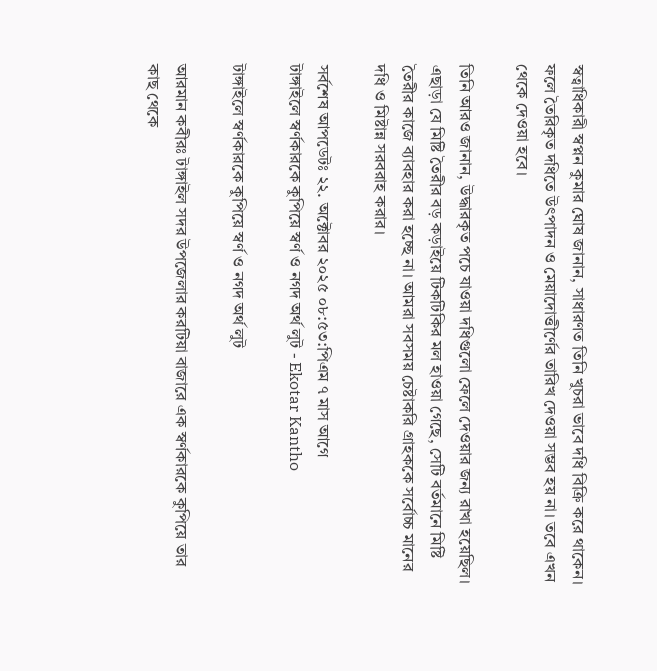স্বত্বাধিকারী স্বপ্নন কুমার ঘোষ জানান, সাধারণত তিনি খুচরা ভাবে দধি বিক্রি করে থাকেন। ফলে তৈরিকৃত দধিতে উৎপাদন ও মেয়াদোত্তীর্ণের তারিখ দেওয়া সম্ভব হয় না। তবে এখন থেকে দেওয়া হবে।

তিনি আরও জানান, উদ্ধারকৃত পচে যাওয়া দধিগুলো ফেলে দেওয়ার জন্য রাখা হয়েছিল। এছাড়া যে মিষ্টি তৈরীর বড় কড়াইয়ে টিকটিকির মল হাওয়া গেছে, সেটি বর্তমানে মিষ্টি তৈরীর কাজে ব্যাবহার করা হচ্ছে না। আমরা সবসময় চেষ্টাকরি গ্রাহককে সর্বোচ্চ মানের দধি ও মিষ্টান্ন সরবরাহ করার।

সর্বশেষ আপডেটঃ ২২. অক্টোবর ২০২৫ ০৮:৫৩:পিএম ৭ মাস আগে
টাঙ্গাইলে স্বর্ণকারকে কুপিয়ে স্বর্ণ ও নগদ অর্থ লুট - Ekotar Kantho

টাঙ্গাইলে স্বর্ণকারকে কুপিয়ে স্বর্ণ ও নগদ অর্থ লুট

আরমান কবীরঃ টাঙ্গাইল সদর উপজেলার করটিয়া বাজারে এক স্বর্ণকারকে কুপিয়ে তার কাছ থেকে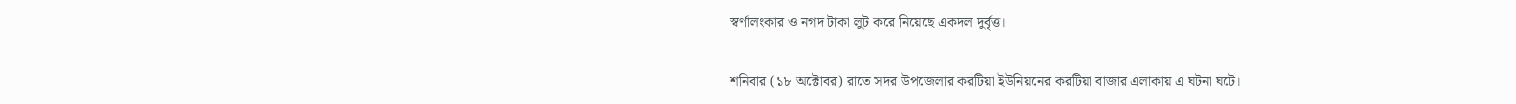স্বর্ণালংকার ও নগদ টাকা লুট করে নিয়েছে একদল দুর্বৃত্ত।

শনিবার (১৮ অক্টোবর) রাতে সদর উপজেলার করটিয়া ইউনিয়নের করটিয়া বাজার এলাকায় এ ঘটনা ঘটে।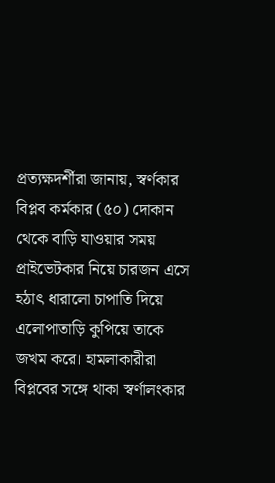প্রত্যক্ষদর্শীরা জানায়, স্বর্ণকার বিপ্লব কর্মকার (৫০) দোকান থেকে বাড়ি যাওয়ার সময় প্রাইভেটকার নিয়ে চারজন এসে হঠাৎ ধারালো চাপাতি দিয়ে এলোপাতাড়ি কুপিয়ে তাকে জখম করে। হামলাকারীরা বিপ্লবের সঙ্গে থাকা স্বর্ণালংকার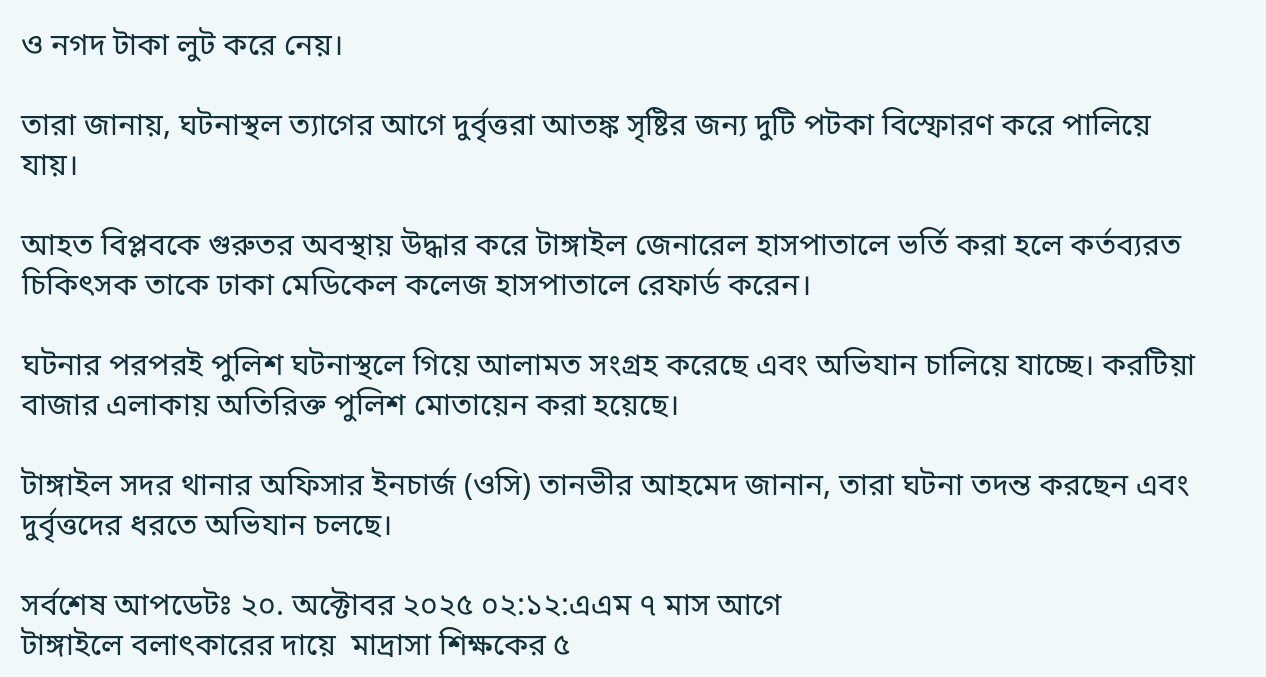ও নগদ টাকা লুট করে নেয়।

তারা জানায়, ঘটনাস্থল ত্যাগের আগে দুর্বৃত্তরা আতঙ্ক সৃষ্টির জন্য দুটি পটকা বিস্ফোরণ করে পালিয়ে যায়।

আহত বিপ্লবকে গুরুতর অবস্থায় উদ্ধার করে টাঙ্গাইল জেনারেল হাসপাতালে ভর্তি করা হলে কর্তব্যরত চিকিৎসক তাকে ঢাকা মেডিকেল কলেজ হাসপাতালে রেফার্ড করেন।

ঘটনার পরপরই পুলিশ ঘটনাস্থলে গিয়ে আলামত সংগ্রহ করেছে এবং অভিযান চালিয়ে যাচ্ছে। করটিয়া বাজার এলাকায় অতিরিক্ত পুলিশ মোতায়েন করা হয়েছে।

টাঙ্গাইল সদর থানার অফিসার ইনচার্জ (ওসি) তানভীর আহমেদ জানান, তারা ঘটনা তদন্ত করছেন এবং দুর্বৃত্তদের ধরতে অভিযান চলছে।

সর্বশেষ আপডেটঃ ২০. অক্টোবর ২০২৫ ০২:১২:এএম ৭ মাস আগে
টাঙ্গাইলে বলাৎকারের দায়ে  মাদ্রাসা শিক্ষকের ৫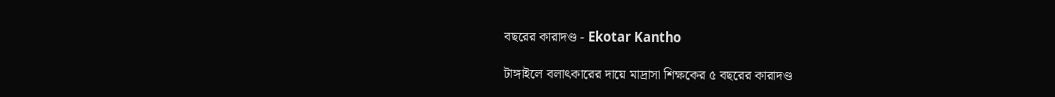বছরের কারাদণ্ড - Ekotar Kantho

টাঙ্গাইলে বলাৎকারের দায়ে মাদ্রাসা শিক্ষকের ৫ বছরের কারাদণ্ড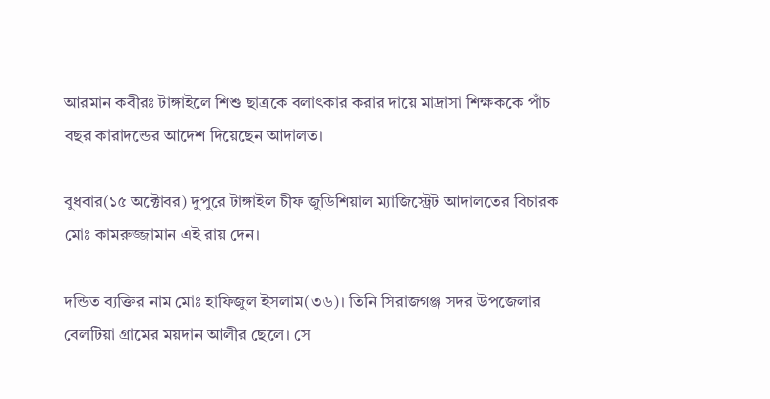আরমান কবীরঃ টাঙ্গাইলে শিশু ছাত্রকে বলাৎকার করার দায়ে মাদ্রাসা শিক্ষককে পাঁচ বছর কারাদন্ডের আদেশ দিয়েছেন আদালত।

বুধবার(১৫ অক্টোবর) দুপুরে টাঙ্গাইল চীফ জুডিশিয়াল ম্যাজিস্ট্রেট আদালতের বিচারক মোঃ কামরুজ্জামান এই রায় দেন।

দন্ডিত ব্যক্তির নাম মোঃ হাফিজুল ইসলাম(৩৬)। তিনি সিরাজগঞ্জ সদর উপজেলার বেলটিয়া গ্রামের ময়দান আলীর ছেলে। সে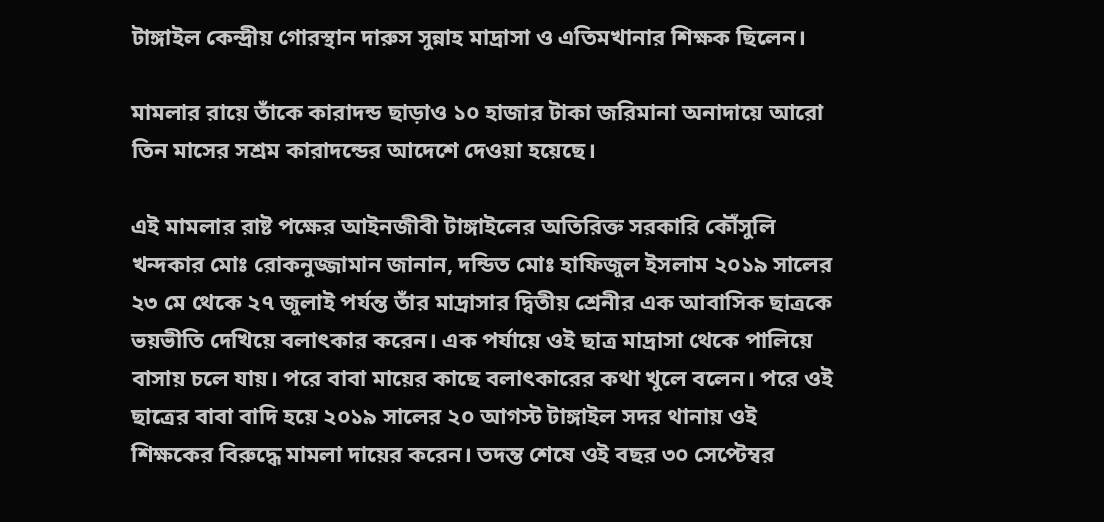টাঙ্গাইল কেন্দ্রীয় গোরস্থান দারুস সুন্নাহ মাদ্রাসা ও এতিমখানার শিক্ষক ছিলেন।

মামলার রায়ে তাঁকে কারাদন্ড ছাড়াও ১০ হাজার টাকা জরিমানা অনাদায়ে আরো তিন মাসের সশ্রম কারাদন্ডের আদেশে দেওয়া হয়েছে।

এই মামলার রাষ্ট পক্ষের আইনজীবী টাঙ্গাইলের অতিরিক্ত সরকারি কৌঁসুলি খন্দকার মোঃ রোকনুজ্জামান জানান, দন্ডিত মোঃ হাফিজুল ইসলাম ২০১৯ সালের ২৩ মে থেকে ২৭ জুলাই পর্যন্ত তাঁর মাদ্রাসার দ্বিতীয় শ্রেনীর এক আবাসিক ছাত্রকে ভয়ভীতি দেখিয়ে বলাৎকার করেন। এক পর্যায়ে ওই ছাত্র মাদ্রাসা থেকে পালিয়ে বাসায় চলে যায়। পরে বাবা মায়ের কাছে বলাৎকারের কথা খুলে বলেন। পরে ওই ছাত্রের বাবা বাদি হয়ে ২০১৯ সালের ২০ আগস্ট টাঙ্গাইল সদর থানায় ওই শিক্ষকের বিরুদ্ধে মামলা দায়ের করেন। তদন্ত শেষে ওই বছর ৩০ সেপ্টেম্বর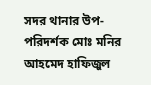সদর থানার উপ-পরিদর্শক মোঃ মনির আহমেদ হাফিজুল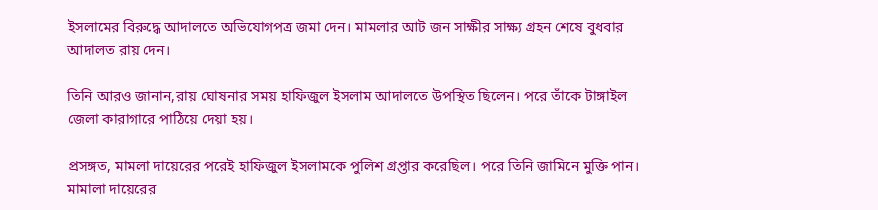ইসলামের বিরুদ্ধে আদালতে অভিযোগপত্র জমা দেন। মামলার আট জন সাক্ষীর সাক্ষ্য গ্রহন শেষে বুধবার আদালত রায় দেন।

তিনি আরও জানান,রায় ঘোষনার সময় হাফিজুল ইসলাম আদালতে উপস্থিত ছিলেন। পরে তাঁকে টাঙ্গাইল জেলা কারাগারে পাঠিয়ে দেয়া হয়।

প্রসঙ্গত, মামলা দায়েরের পরেই হাফিজুল ইসলামকে পুলিশ গ্রপ্তার করেছিল। পরে তিনি জামিনে মুক্তি পান। মামালা দায়েরের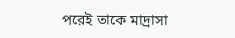পরেই তাকে মাদ্রাসা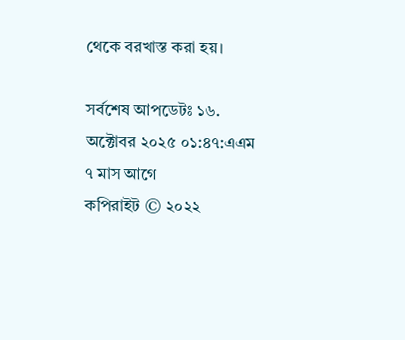থেকে বরখাস্ত করা হয়।

সর্বশেষ আপডেটঃ ১৬. অক্টোবর ২০২৫ ০১:৪৭:এএম ৭ মাস আগে
কপিরাইট © ২০২২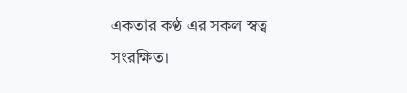একতার কণ্ঠ এর সকল স্বত্ব সংরক্ষিত।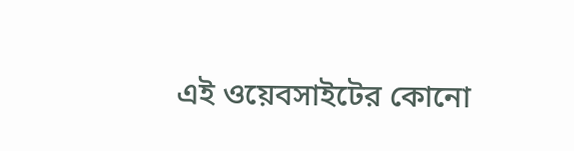এই ওয়েবসাইটের কোনো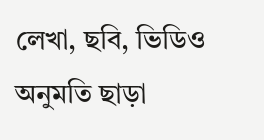লেখা, ছবি, ভিডিও অনুমতি ছাড়া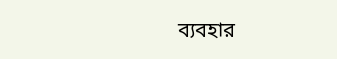ব্যবহার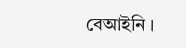বেআইনি ।